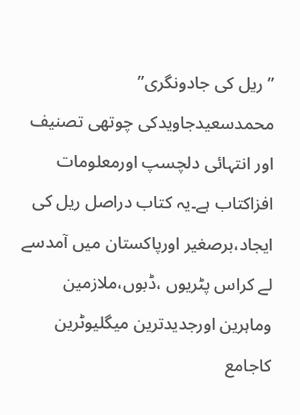”ریل کی جادونگری” محمدسعیدجاویدکی چوتھی تصنیف اور انتہائی دلچسپ اورمعلومات افزاکتاب ہے۔یہ کتاب دراصل ریل کی ایجاد،برصغیر اورپاکستان میں آمدسے لے کراس پٹریوں ،ڈبوں،ملازمین وماہرین اورجدیدترین میگلیوٹرین کاجامع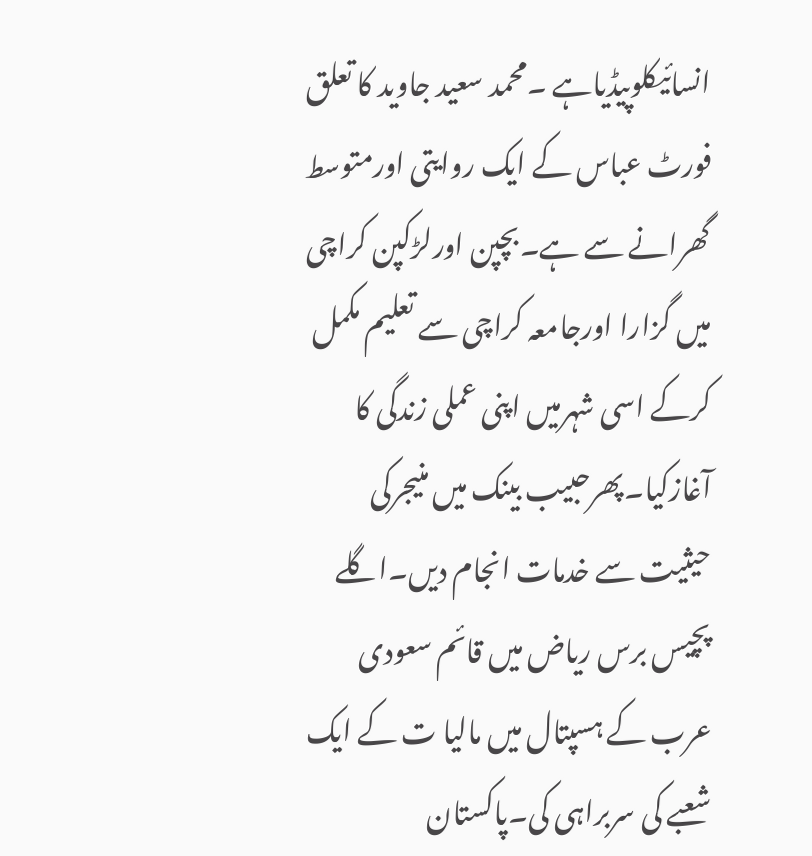انسائیکلوپیڈیاہے ۔محمد سعید جاوید کا تعلق فورٹ عباس کے ایک روایتی اورمتوسط گھرانے سے ہے۔بچپن اورلڑکپن کراچی میں گزارا اورجامعہ کراچی سے تعلیم مکمل کرکے اسی شہرمیں اپنی عملی زندگی کا آغازکیا۔پھرحبیب بینک میں منیجرکی حیثیت سے خدمات انجام دیں۔اگلے پچیس برس ریاض میں قائم سعودی عرب کے ہسپتال میں مالیا ت کے ایک شعبے کی سربراہی کی۔پاکستان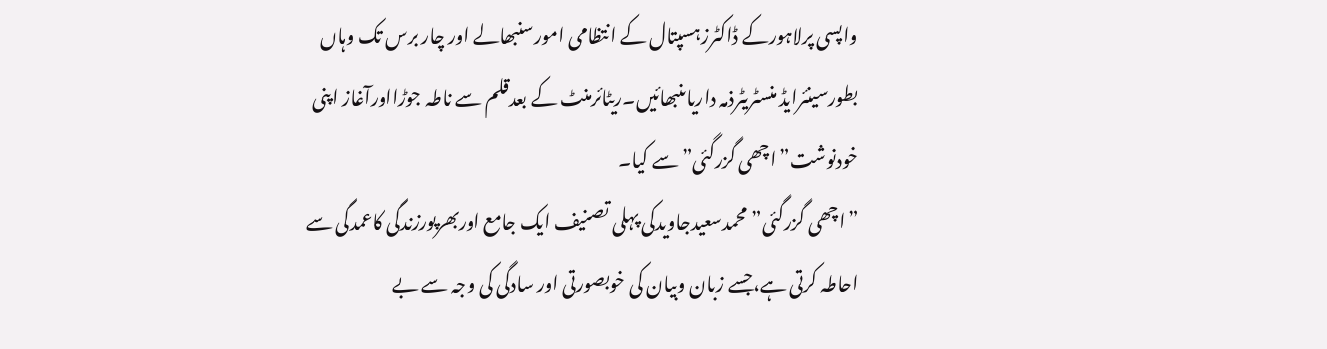واپسی پرلاہورکے ڈاکٹرزہسپتال کے انتظامی امورسنبھالے اور چار برس تک وہاں بطورسینئرایڈ منسٹریٹرذمہ داریاںنبھائیں۔ریٹائرمنٹ کے بعدقلم سے ناطہ جوڑااورآغاز اپنی خودنوشت”اچھی گزرگئی” سے کیا۔
”اچھی گزرگئی” محمدسعیدجاویدکی پہلی تصنیف ایک جامع اوربھرپورزندگی کاعمدگی سے احاطہ کرتی ہے،جسے زبان وبیان کی خوبصورتی اور سادگی کی وجہ سے بے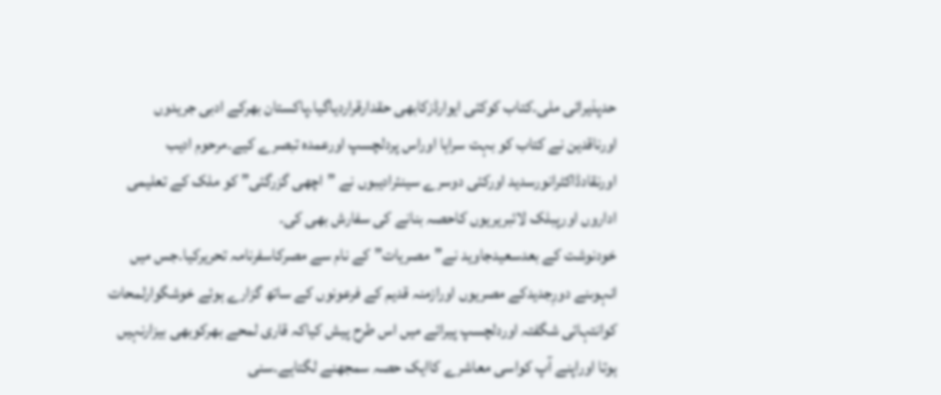حدپذیرائی ملی۔کتاب کوکئی ایوارڈزکابھی حقدارقراردیاگیا۔پاکستان بھرکے ادبی جریدوں اورناقدین نے کتاب کو بہت سراہا اوراس پردلچسپ اورعمدہ تبصرے کیے۔مرحوم ادیب اورنقادڈاکٹرانورسدید اورکئی دوسرے سینئرادیبوں نے ”اچھی گزرگئی” کو ملک کے تعلیمی اداروں اورپبلک لائبریریوں کاحصہ بنانے کی سفارش بھی کی۔
خودنوشت کے بعدسعیدجاوید نے”مصریات” کے نام سے مصرکاسفرنامہ تحریرکیا۔جس میں انہوںنے دورِجدیدکے مصریوں اورازمنہ قدیم کے فرعونوں کے ساتھ گزارے ہوئے خوشگوارلمحات کوانتہائی شگفتہ اوردلچسپ پیرائے میں اس طرح پیش کیاکہ قاری لمحے بھرکوبھی بیزارنہیں ہوتا اوراپنے آپ کواسی معاشرے کاایک حصہ سمجھنے لگتاہے۔سنی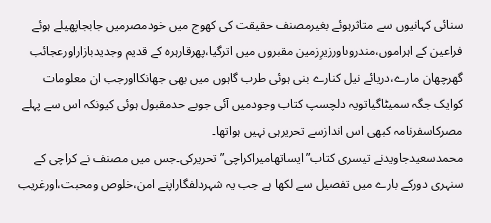سنائی کہانیوں سے متاثرہوئے بغیرمصنف حقیقت کی کھوج میں خودمصرمیں جابجاپھیلے ہوئے فراعین کے اہراموں،مندروںاورزیرِزمین مقبروں میں اترگیا،پھرقارہرہ کے قدیم وجدیدبازاراورعجائب گھرچھان مارے،دریائے نیل کنارے بنی ہوئی طرب گاہوں میں بھی جھانکااورجب ان معلومات کوایک جگہ سمیٹاگیاتویہ دلچسپ کتاب وجودمیں آئی جوبے حدمقبول ہوئی کیونکہ اس سے پہلے مصرکاسفرنامہ کبھی اس اندازسے تحریرہی نہیں ہواتھا۔
محمدسعیدجاویدنے تیسری کتاب”ایساتھامیراکراچی” تحریرکی۔جس میں مصنف نے کراچی کے سنہری دورکے بارے میں تفصیل سے لکھا ہے جب یہ شہردلفگاراپنے امن،خلوص ومحبت،اورغریب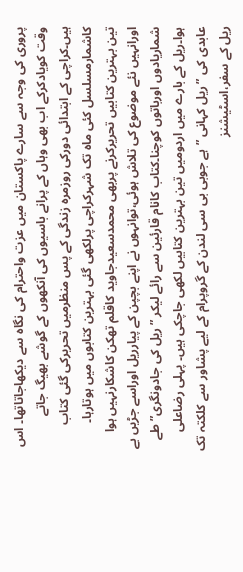پروری کی وجہ سے سارے پاکستان میں عزت واحترام کی نگاہ سے دیکھاجاتاتھا۔ اس وقت کویادکرکے اب بھی وہاں کے پرانے باسیوں کی آنکھوں کے گوشے بھیگ جاتے ہیں۔کراچی کے ابتدائی دورکی روزمرہ زندگی کے پس منظرمیں تحریرکی گئی کتاب کاشمارمسلسل کئی ماہ تک شہرکراچی پرلکھی گئی بہترین کتابوں میں ہوتارہا۔
تین بہترین کتابیں تحریرکرنے پربھی محمدسعیدجاوید کاقلم تھکن کاشکارنہیں ہوا اورانہیں نئے موضوع کی تلاش ہوئی،توانہوں نے اپنے بچپن کے پیارریل اوراسے جڑیں بے شماریادوں اورباتوں کوچنا۔کتاب کانام قارئین سے رائے لیکر ”ریل کی جادونگری” طے ہوا۔ریل کے بارے میں اردومیں تین بہترین کتابیں لکھی جاچکی ہیں۔ پہلی رضاعلی عابدی کی ”ریل کہانی ”ہے جوبی بی سی لندن کے گروپرام کے لیے پشاور سے کلکتہ تک ریل کے سفر،اسٹیشنز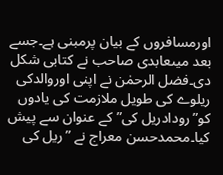اورمسافروں کے بیان پرمبنی ہے۔جسے بعد میںعابدی صاحب نے کتابی شکل دی۔فضل الرحمٰن نے اپنی اوروالدکی ریلوے کی طویل ملازمت کی یادوں کو”رودادریل کی”کے عنوان سے پیش کیا۔محمدحسن معراج نے ”ریل کی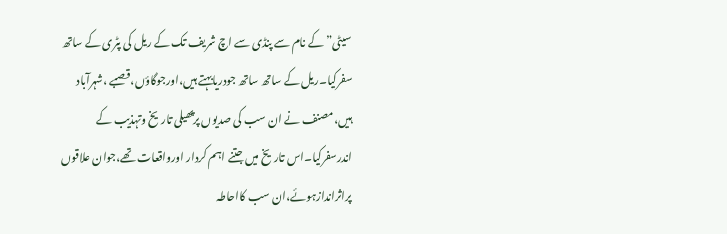سیٹی”کے نام سے پنڈی سے اچ شریف تک کے ریل کی پٹری کے ساتھ سفرکیا۔ریل کے ساتھ ساتھ جودریابہتے ہیں،اورجوگاؤں،قصبے ،شہرآباد ہیں،مصنف نے ان سب کی صدیوں پرپھیلی تاریخ وتہذیب کے اندرسفرکیا۔اس تاریخ میں جتنے اہم کردار اورواقعات تھے،جوان علاقوں پراثراندازہوئے،ان سب کااحاطہ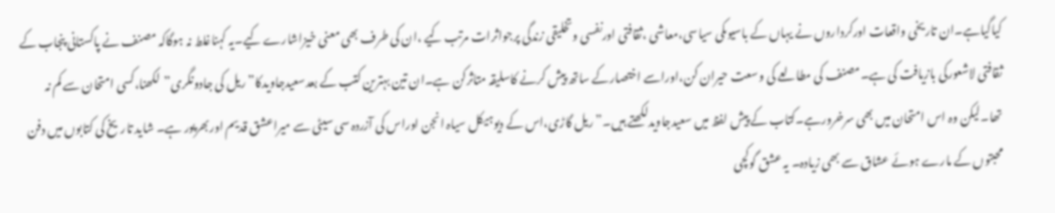کیاگیاہے۔ان تاریخی واقعات اورکرداروں نے یہاں کے باسیوںکی سیاسی،معاشی ،ثقافتی اورنفسی وتخلیقی زندگی پرجواثرات مرتب کیے ،ان کی طرف بھی معنی خیزاشارے کیے۔یہ کہناغلط نہ ہوگاکہ مصنف نے پاکستانی پنجاب کے ثقافتی لاشعورکی بازیافت کی ہے۔مصنف کی مطالعے کی وسعت حیران کن،اوراسے اختصارکے ساتھ پیش کرنے کاسلیقہ متاثرکن ہے۔ان تین بہترین کتب کے بعدسعیدجاویدکا”ریل کی جادونگری”لکھنا،کسی امتحان سے کم نہ تھا۔لیکن وہ اس امتحان میں بھی سرخرورہے۔کتاب کے پیش لفظ میں سعیدجاویدلکھتے ہیں۔”ریل گاڑی،اس کے دیوہیکل سیاہ انجن اوراس کی آزردہ سی سیٹی سے میراعشق قدیم اوربھرپور ہے۔ شاید تاریخ کی کتابوں میں دفن محبتوں کے مارے ہوئے عشاق سے بھی زیادہ۔ یہ عشق گوکچی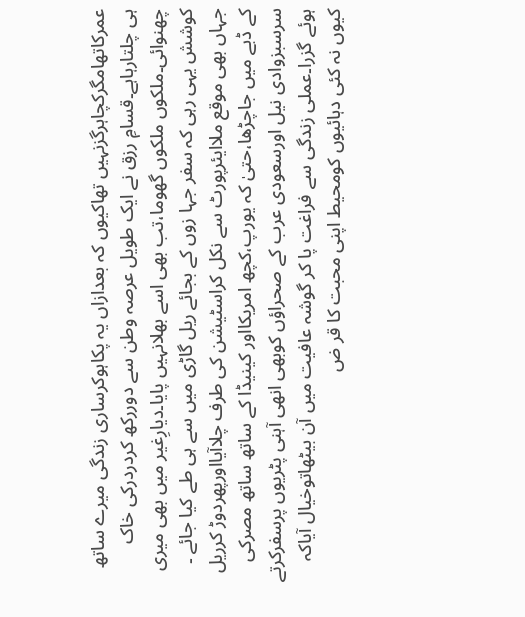عمرکاتھامگرکچاہرگزنہیں تھاکیوں کہ بعدازاں یہ پکاہوکرساری زندگی میرے ساتھ ہی چلتارہاہے۔قسامِ رزق نے ایک طویل عرصہ وطن سے دوررکھ کردردرکی خاک چھنوائی۔ملکوں ملکوں گھوما،تب بھی اسے بھلانہیں پایا۔دیارِغیر میں بھی میری کوشش یہی رہی کہ سفر جہا زوں کے بجائے ریل گاڑی میں سے ہی طے کیا جائے ۔ جہاں بھی موقع ملاایئرپورٹ سے نکل کراسٹیشن کی طرف چلاآیااورپھردوڑ کرریل کے ڈبے میں جاچڑھا،حتیٰ کہ یورپ،کچھ امریکااور کینیڈا کے ساتھ ساتھ مصرکی سرسبزوادی نیل اورسعودی عرب کے صحراؤں کوبھی انھی آہنی پٹریوں پرسفرکرتے ہوئے گزرا۔عملی زندگی سے فراغت پا کر گوشہ عافیت میں آن بیٹھاتوخیال آیاکہ کیوں نہ کئی دہائیوں کومحیط اپنی محبت کا قر ض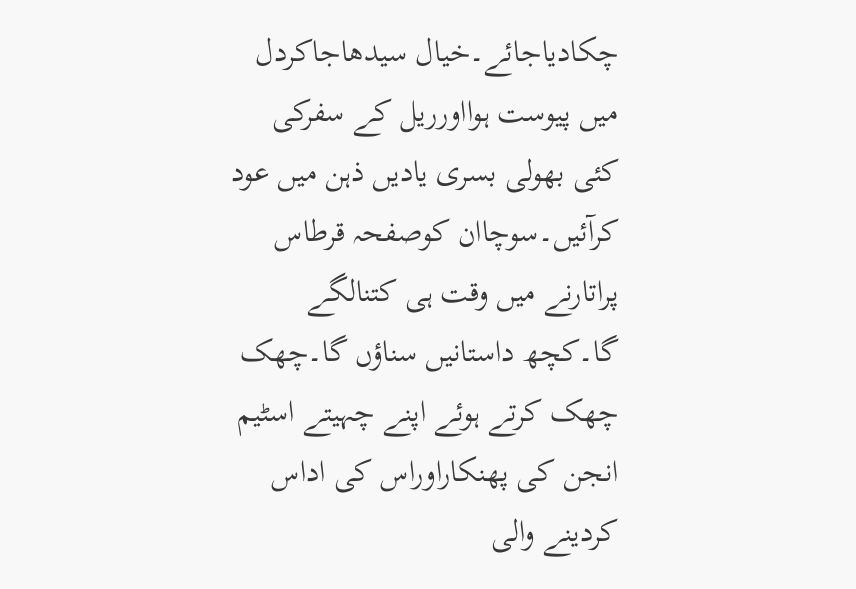چکادیاجائے۔خیال سیدھاجاکردل میں پیوست ہوااورریل کے سفرکی کئی بھولی بسری یادیں ذہن میں عود کرآئیں۔سوچاان کوصفحہ قرطاس پراتارنے میں وقت ہی کتنالگے گا۔کچھ داستانیں سناؤں گا۔چھک چھک کرتے ہوئے اپنے چہیتے اسٹیم انجن کی پھنکاراوراس کی اداس کردینے والی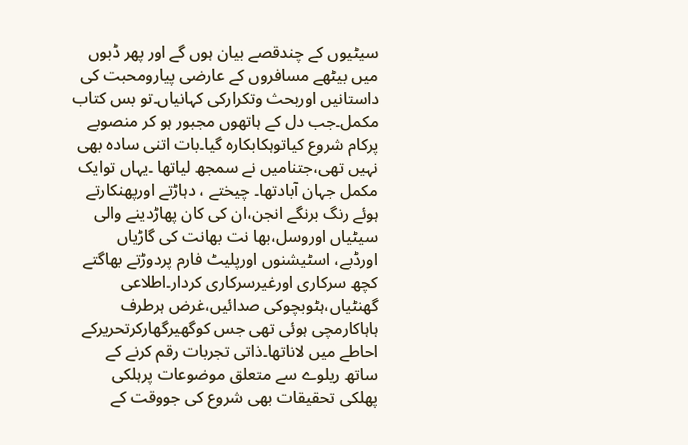سیٹیوں کے چندقصے بیان ہوں گے اور پھر ڈبوں میں بیٹھے مسافروں کے عارضی پیارومحبت کی داستانیں اوربحث وتکرارکی کہانیاں۔تو بس کتاب مکمل۔جب دل کے ہاتھوں مجبور ہو کر منصوبے پرکام شروع کیاتوہکابکارہ گیا۔بات اتنی سادہ بھی نہیں تھی،جتنامیں نے سمجھ لیاتھا ۔یہاں توایک مکمل جہان آبادتھا۔ چیختے ، دہاڑتے اورپھنکارتے ہوئے رنگ برنگے انجن،ان کی کان پھاڑدینے والی سیٹیاں اوروسل،بھا نت بھانت کی گاڑیاں اورڈبے، اسٹیشنوں اورپلیٹ فارم پردوڑتے بھاگتے کچھ سرکاری اورغیرسرکاری کردار۔اطلاعی گھنٹیاں،ہٹوبچوکی صدائیں،غرض ہرطرف ہاہاکارمچی ہوئی تھی جس کوگھیرگھارکرتحریرکے احاطے میں لاناتھا۔ذاتی تجربات رقم کرنے کے ساتھ ریلوے سے متعلق موضوعات پرہلکی پھلکی تحقیقات بھی شروع کی جووقت کے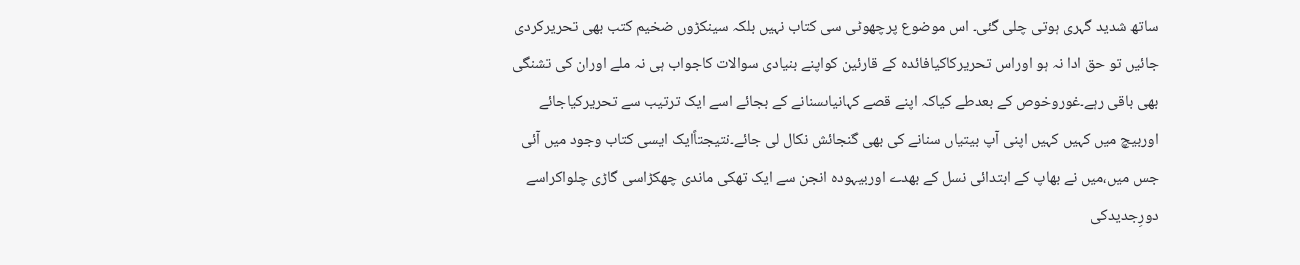ساتھ شدید گہری ہوتی چلی گئی۔ اس موضوع پرچھوٹی سی کتاب نہیں بلکہ سینکڑوں ضخیم کتب بھی تحریرکردی جائیں تو حق ادا نہ ہو اوراس تحریرکاکیافائدہ کے قارئین کواپنے بنیادی سوالات کاجواب ہی نہ ملے اوران کی تشنگی بھی باقی رہے۔غوروخوص کے بعدطے کیاکہ اپنے قصے کہانیاںسنانے کے بجائے اسے ایک ترتیب سے تحریرکیاجائے اوربیچ میں کہیں کہیں اپنی آپ بیتیاں سنانے کی بھی گنجائش نکال لی جائے۔نتیجتاًایک ایسی کتاب وجود میں آئی جس میں،میں نے بھاپ کے ابتدائی نسل کے بھدے اوربیہودہ انجن سے ایک تھکی ماندی چھکڑاسی گاڑی چلواکراسے دورِجدیدکی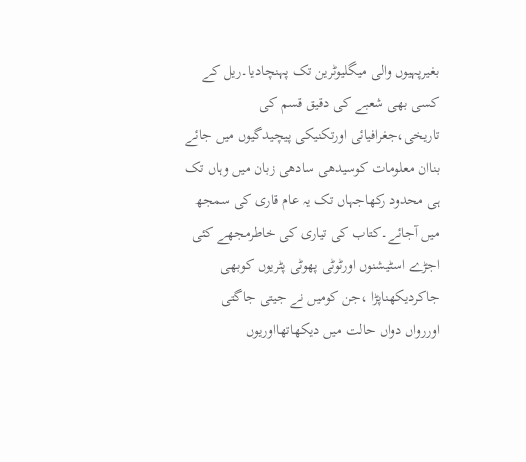بغیرپہیوں والی میگلیوٹرین تک پہنچادیا۔ریل کے کسی بھی شعبے کی دقیق قسم کی تاریخی،جغرافیائی اورتکنیکی پیچیدگیوں میں جائے بناان معلومات کوسیدھی سادھی زبان میں وہاں تک ہی محدود رکھاجہاں تک یہ عام قاری کی سمجھ میں آجائے۔کتاب کی تیاری کی خاطرمجھے کئی اجڑے اسٹیشنوں اورٹوٹی پھوٹی پٹریوں کوبھی جاکردیکھناپڑا ،جن کومیں نے جیتی جاگتی اوررواں دواں حالت میں دیکھاتھااوریوں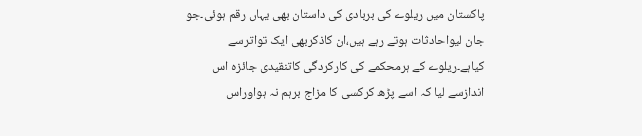پاکستان میں ریلوے کی بربادی کی داستان بھی یہاں رقم ہوئی۔جو جان لیواحادثات ہوتے رہے ہیں،ان کاذکربھی ایک تواترسے کیاہے۔ریلوے کے ہرمحکمے کی کارکردگی کاتنقیدی جائزہ اس اندازسے لیا کہ اسے پڑھ کرکسی کا مزاج برہم نہ ہواوراس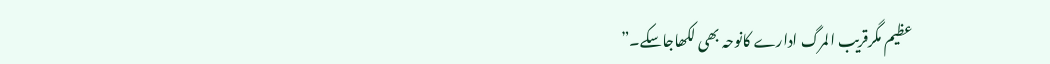عظیم مگرقریب المرگ ادارے کانوحہ بھی لکھاجاسکے۔”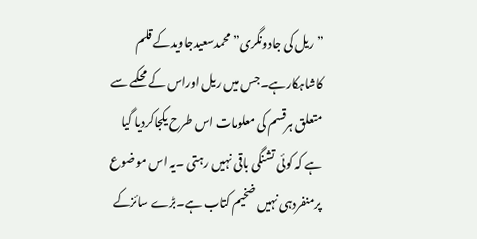”ریل کی جادونگری” محمدسعیدجاویدکے قلم کاشاہکارہے۔جس میں ریل اوراس کے محکمے سے متعلق ہرقسم کی معلومات اس طرح یکجاکردیا گیا ہے کہ کوئی تشنگی باقی نہیں رہتی ۔یہ اس موضوع پرمنفردہی نہیں ضخیم کتاب ہے۔بڑے سائزکے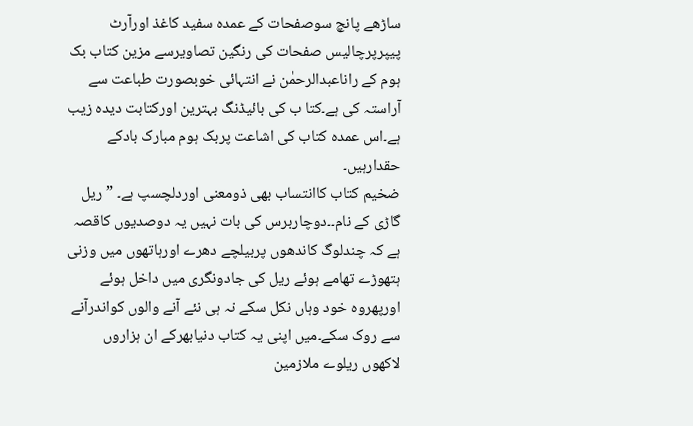ساڑھے پانچ سوصفحات کے عمدہ سفید کاغذ اورآرٹ پیپرپرچالیس صفحات کی رنگین تصاویرسے مزین کتاب بک ہوم کے راناعبدالرحمٰن نے انتہائی خوبصورت طباعت سے آراستہ کی ہے۔کتا ب کی بائیڈنگ بہترین اورکتابت دیدہ زیب ہے۔اس عمدہ کتاب کی اشاعت پربک ہوم مبارک بادکے حقدارہیں۔
ضخیم کتاب کاانتساب بھی ذومعنی اوردلچسپ ہے۔ ”ریل گاڑی کے نام۔۔دوچاربرس کی بات نہیں یہ دوصدیوں کاقصہ ہے کہ چندلوگ کاندھوں پربیلچے دھرے اورہاتھوں میں وزنی ہتھوڑے تھامے ہوئے ریل کی جادونگری میں داخل ہوئے اورپھروہ خود وہاں نکل سکے نہ ہی نئے آنے والوں کواندرآنے سے روک سکے۔میں اپنی یہ کتاب دنیابھرکے ان ہزاروں لاکھوں ریلوے ملازمین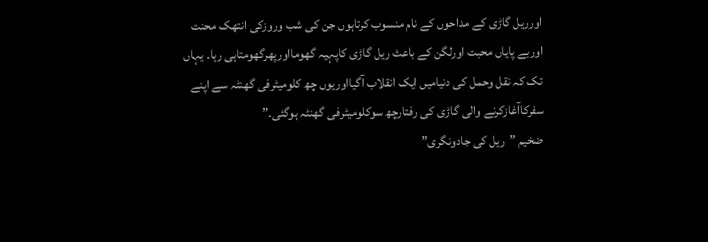اورریل گاڑی کے مداحوں کے نام منسوب کرتاہوں جن کی شب وروزکی انتھک محنت اوربے پایاں محبت اورلگن کے باعث ریل گاڑی کاپہیہ گھومااورپھرگھومتاہی رہا۔ یہاں تک کہ نقل وحمل کی دنیامیں ایک انقلاب آگیااوریوں چھ کلومیٹرفی گھنٹہ سے اپنے سفرکاآغازکرنے والی گاڑی کی رفتارچھ سوکلومیٹرفی گھنٹہ ہوگئی۔”
ضخیم ”ریل کی جادونگری”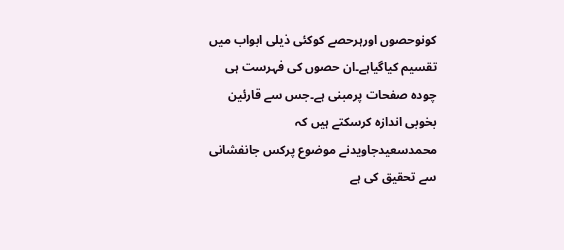کونوحصوں اورہرحصے کوکئی ذیلی ابواب میں تقسیم کیاگیاہے۔ان حصوں کی فہرست ہی چودہ صفحات پرمبنی ہے۔جس سے قارئین بخوبی اندازہ کرسکتے ہیں کہ محمدسعیدجاویدنے موضوع پرکس جانفشانی سے تحقیق کی ہے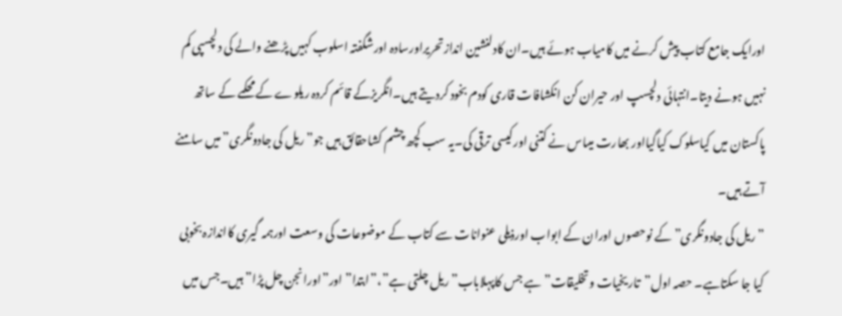اورایک جامع کتاب پیش کرنے میں کامیاب ہوئے ہیں۔ان کادلنشین اندازتحریراورسادہ اورشگفتہ اسلوب کہیں پڑھنے والے کی دلچسپی کم نہیں ہونے دیتا۔انتہائی دلچسپ اور حیران کن انکشافات قاری کودم بخود کردیتے ہیں۔انگریزکے قائم کردہ ریلوے کے محکمے کے ساتھ پاکستان میں کیاسلوک کیاگیااور بھارت میںاس نے کتنی اورکیسی ترقی کی۔یہ سب کچھ چشم کشاحقائق ہیں جو”ریل کی جادونگری”میں سامنے آتے ہیں۔
”ریل کی جادونگری”کے نوحصوں اوران کے ابواب اورذیلی عنوانات سے کتاب کے موضوعات کی وسعت اورہمہ گیری کااندازہ بخوبی کیا جا سکتاہے۔ حصہ اول”تاریخیات وتخلیقات” ہے جس کاپہلاباب”ریل چلتی ہے”،”ابتدا” اور”اورانجن چل پڑا” ہیں۔جس میں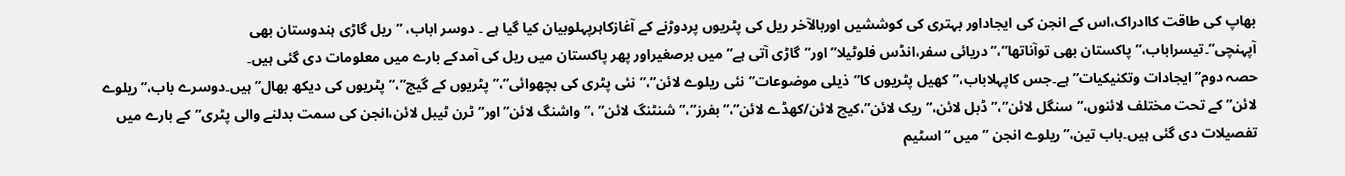بھاپ کی طاقت کاادراک،اس کے انجن کی ایجاداور بہتری کی کوششیں اوربالآخر ریل کی پٹریوں پردوڑنے کے آغازکاہرپہلوبیان کیا گیا ہے ۔ دوسر اباب، ”ریل گاڑی ہندوستان بھی آپہنچی”۔تیسراباب،”پاکستان بھی توآناتھا”،”دریائی سفر،انڈس فلوٹیلا”اور”گاڑی آتی ہے” میں برصغیراور پھر پاکستان میں ریل کی آمدکے بارے میں معلومات دی گئی ہیں۔
حصہ دوم”ایجادات وتکنیکیات” ہے۔جس کاپہلاباب،”کھیل پٹریوں کا”ذیلی موضوعات”نئی ریلوے لائن”،”نئی پٹری کی بچھوائی”،” پٹریوں کے گیج”،”پٹریوں کی دیکھ بھال”ہیں۔دوسرے باب،”ریلوے لائن” کے تحت مختلف لائنوں،”سنگل لائن”،”ڈبل لائن،” ریک لائن”،کیچ لائن/کھڈے لائن”،”بفرز”،” شنٹنگ لائن” ،”واشنگ لائن”اور”ٹرن ٹیبل لائن،انجن کی سمت بدلنے والی پٹری”کے بارے میں تفصیلات دی گئی ہیں۔باب تین،”ریلوے انجن ” میں ”اسٹیم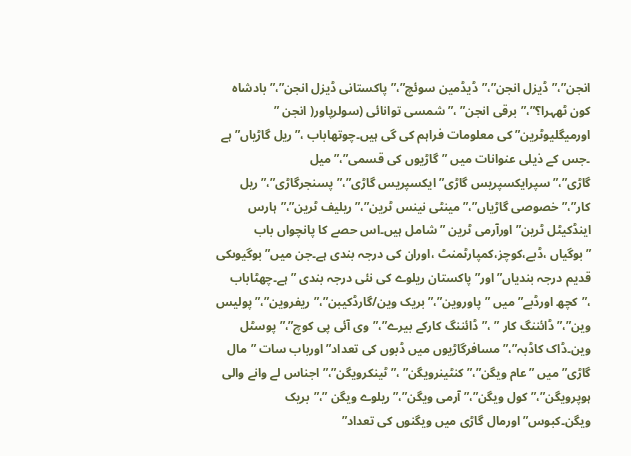انجن”،”ڈیزل انجن”،”ڈیڈمین سوئچ”،”پاکستانی ڈیزل انجن”،” بادشاہ کون ٹھہرا؟”،”برقی انجن” ،”شمسی توانائی (سولرپاور( انجن ” اورمیگلیوٹرین” کی معلومات فراہم کی گی ہیں۔چوتھاباب ،”ریل گاڑیاں” ہے ۔جس کے ذیلی عنوانات میں ”گاڑیوں کی قسمی”،”میل گاڑی”،”سپرایکسپریس گاڑی” ایکسپریس گاڑی”،”پسنجرگاڑی”،” ریل کار”،”خصوصی گاڑیاں”،” مینٹی نینس ٹرین”،” ریلیف ٹرین”،”ہارس اینڈکیٹل ٹرین” اورآرمی ٹرین ”شامل ہیں۔اس حصے کا پانچواں باب ”بوگیاں ،ڈبے،کوچز،کمپارٹمنٹ ،اوران کی درجہ بندی ہے۔جن میں” بوگیوںکی قدیم درجہ بندیاں” اور”پاکستان ریلوے کی نئی درجہ بندی ” ہے۔چھٹاباب ،”کچھ اورڈبے” میں ”پاوروین”،” بریک وین/گارڈکیبن”،”ریفروین”،” پولیس وین”،” ڈائننگ کار ” ،”ڈائننگ کارکے بیرے”،”وی آئی پی کوچ”،” پوسٹل وین۔ڈاک کاڈبہ”،”مسافرگاڑیوں میں ڈبوں کی تعداد” اورباب سات ”مال گاڑی” میں ”عام ویگن”،” کنٹینرویگن” ،”ٹینکرویگن”،”اجناس لے وانے والی ہوپرویگن”،”کول ویگن”،”آرمی ویگن”،” ریلوے ویگن ”،”بریک ویگن۔کبوس”اورمال گاڑی میں ویگنوں کی تعداد”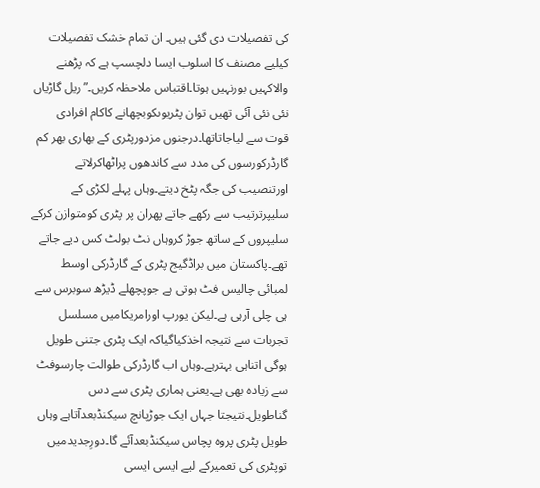کی تفصیلات دی گئی ہیں۔ ان تمام خشک تفصیلات کیلیے مصنف کا اسلوب ایسا دلچسپ ہے کہ پڑھنے والاکہیں بورنہیں ہوتا۔اقتباس ملاحظہ کریں۔”ریل گاڑیاں نئی نئی آئی تھیں توان پٹریوںکوبچھانے کاکام افرادی قوت سے لیاجاتاتھا۔درجنوں مزدورپٹری کے بھاری بھر کم گارڈرکورسوں کی مدد سے کاندھوں پراٹھاکرلاتے اورتنصیب کی جگہ پٹخ دیتے۔وہاں پہلے لکڑی کے سلیپرترتیب سے رکھے جاتے پھران پر پٹری کومتوازن کرکے سلیپروں کے ساتھ جوڑ کروہاں نٹ بولٹ کس دیے جاتے تھے۔پاکستان میں براڈگیج پٹری کے گارڈرکی اوسط لمبائی چالیس فٹ ہوتی ہے جوپچھلے ڈیڑھ سوبرس سے ہی چلی آرہی ہے۔لیکن یورپ اورامریکامیں مسلسل تجربات سے نتیجہ اخذکیاگیاکہ ایک پٹری جتنی طویل ہوگی اتناہی بہترہے۔وہاں اب گارڈرکی طوالت چارسوفٹ سے زیادہ بھی ہے۔یعنی ہماری پٹری سے دس گناطویل۔نتیجتا جہاں ایک جوڑپانچ سیکنڈبعدآتاہے وہاں طویل پٹری پروہ پچاس سیکنڈبعدآئے گا۔دورِجدیدمیں توپٹری کی تعمیرکے لیے ایسی ایسی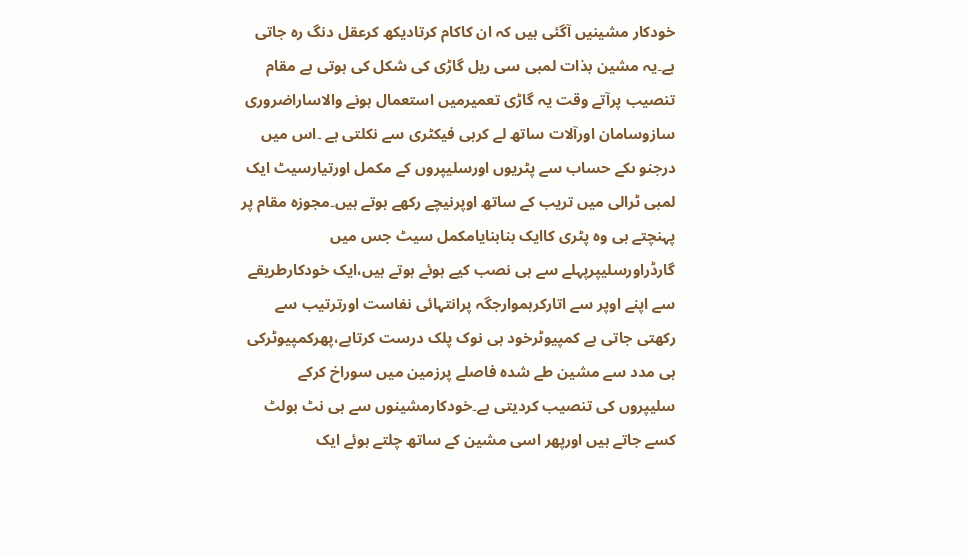خودکار مشینیں آگئی ہیں کہ ان کاکام کرتادیکھ کرعقل دنگ رہ جاتی ہے۔یہ مشین بذات لمبی سی ریل گاڑی کی شکل کی ہوتی ہے مقام تنصیب پرآتے وقت یہ گاڑی تعمیرمیں استعمال ہونے والاساراضروری سازوسامان اورآلات ساتھ لے کرہی فیکٹری سے نکلتی ہے ۔اس میں درجنو ںکے حساب سے پٹریوں اورسلیپروں کے مکمل اورتیارسیٹ ایک لمبی ٹرالی میں تریب کے ساتھ اوپرنیچے رکھے ہوتے ہیں۔مجوزہ مقام پر پہنچتے ہی وہ پٹری کاایک بنابنایامکمل سیٹ جس میں گارڈراورسلیپرپہلے سے ہی نصب کیے ہوئے ہوتے ہیں،ایک خودکارطریقے سے اپنے اوپر سے اتارکرہموارجگہ پرانتہائی نفاست اورترتیب سے رکھتی جاتی ہے کمپیوٹرخود ہی نوک پلک درست کرتاہے،پھرکمپیوٹرکی ہی مدد سے مشین طے شدہ فاصلے پرزمین میں سوراخ کرکے سلیپروں کی تنصیب کردیتی ہے۔خودکارمشینوں سے ہی نٹ بولٹ کسے جاتے ہیں اورپھر اسی مشین کے ساتھ چلتے ہوئے ایک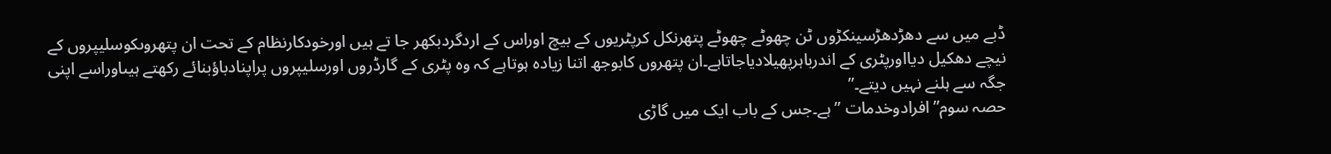ڈبے میں سے دھڑدھڑسینکڑوں ٹن چھوٹے چھوٹے پتھرنکل کرپٹریوں کے بیچ اوراس کے اردگردبکھر جا تے ہیں اورخودکارنظام کے تحت ان پتھروںکوسلیپروں کے نیچے دھکیل دیااورپٹری کے اندرباہرپھیلادیاجاتاہے۔ان پتھروں کابوجھ اتنا زیادہ ہوتاہے کہ وہ پٹری کے گارڈروں اورسلیپروں پراپنادباؤبنائے رکھتے ہیںاوراسے اپنی جگہ سے ہلنے نہیں دیتے۔”
حصہ سوم”افرادوخدمات ” ہے۔جس کے باب ایک میں گاڑی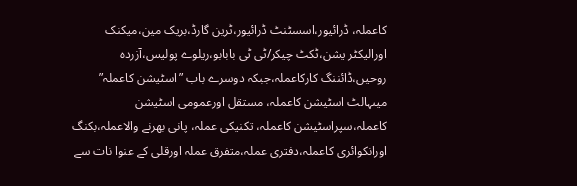کاعملہ، ڈرائیور،اسسٹنٹ ڈرائیور،ٹرین گارڈ،بریک مین،میکنک اورالیکٹر یشن،ٹکٹ چیکر/ٹی ٹی بابابو،ریلوے پولیس،آزردہ روحیں،ڈائننگ کارکاعملہ،جبکہ دوسرے باب ”اسٹیشن کاعملہ” میںہالٹ اسٹیشن کاعملہ، مستقل اورعمومی اسٹیشن کاعملہ،سپراسٹیشن کاعملہ، تکنیکی عملہ، پانی بھرنے والاعملہ،بکنگ اورانکوائری کاعملہ،دفتری عملہ،متفرق عملہ اورقلی کے عنوا نات سے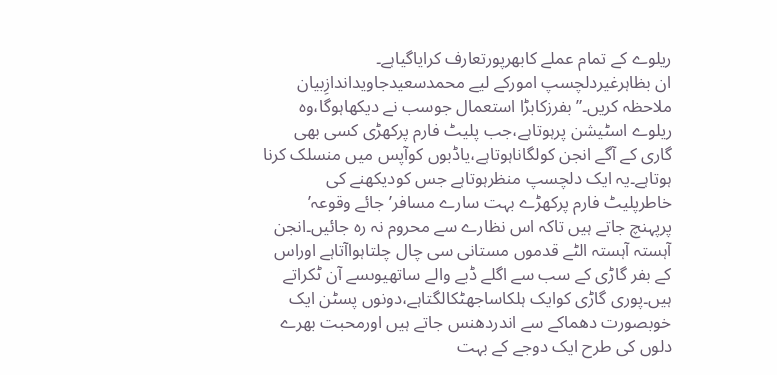ریلوے کے تمام عملے کابھرپورتعارف کرایاگیاہے۔
ان بظاہرغیردلچسپ امورکے لیے محمدسعیدجاویداندازِبیان ملاحظہ کریں۔” بفرزکابڑا استعمال جوسب نے دیکھاہوگا،وہ ریلوے اسٹیشن پرہوتاہے،جب پلیٹ فارم پرکھڑی کسی بھی گاری کے آگے انجن کولگاناہوتاہے،یاڈبوں کوآپس میں منسلک کرنا ہوتاہے۔یہ ایک دلچسپ منظرہوتاہے جس کودیکھنے کی خاطرپلیٹ فارم پرکھڑے بہت سارے مسافر’جائے وقوعہ’ پرپہنچ جاتے ہیں تاکہ اس نظارے سے محروم نہ رہ جائیں۔انجن آہستہ آہستہ الٹے قدموں مستانی سی چال چلتاہواآتاہے اوراس کے بفر گاڑی کے سب سے اگلے ڈبے والے ساتھیوںسے آن ٹکراتے ہیں۔پوری گاڑی کوایک ہلکاساجھٹکالگتاہے،دونوں پسٹن ایک خوبصورت دھماکے سے اندردھنس جاتے ہیں اورمحبت بھرے دلوں کی طرح ایک دوجے کے بہت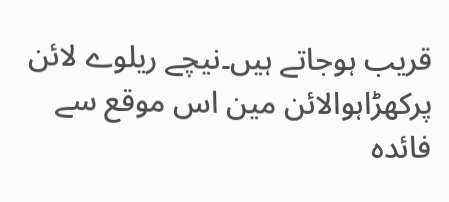قریب ہوجاتے ہیں۔نیچے ریلوے لائن پرکھڑاہوالائن مین اس موقع سے فائدہ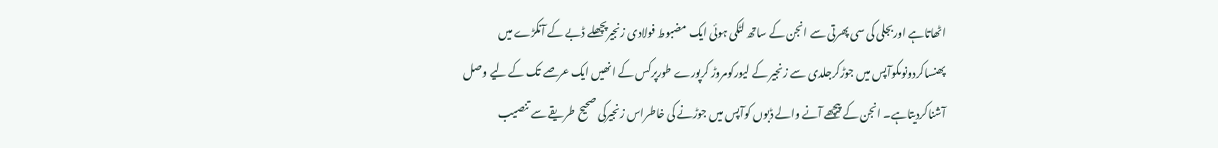اٹھاتاہے اوربجلی کی سی پھرتی سے انجن کے ساتھ لٹکی ہوئی ایک مضبوط فولادی زنجیرپچھلے ڈبے کے آنکڑے میں پھنساکردونوںکوآپس میں جوڑکرجلدی سے زنجیر کے لیورکومروڑ کرپورے طورپرکس کے انھیں ایک عرصے تک کے لیے وصل آشناکردیتاہے۔ انجن کے پیچھے آنے والے ڈبوں کوآپس میں جوڑنے کی خاطراس زنجیرکی صحیح طریقے سے تنصیب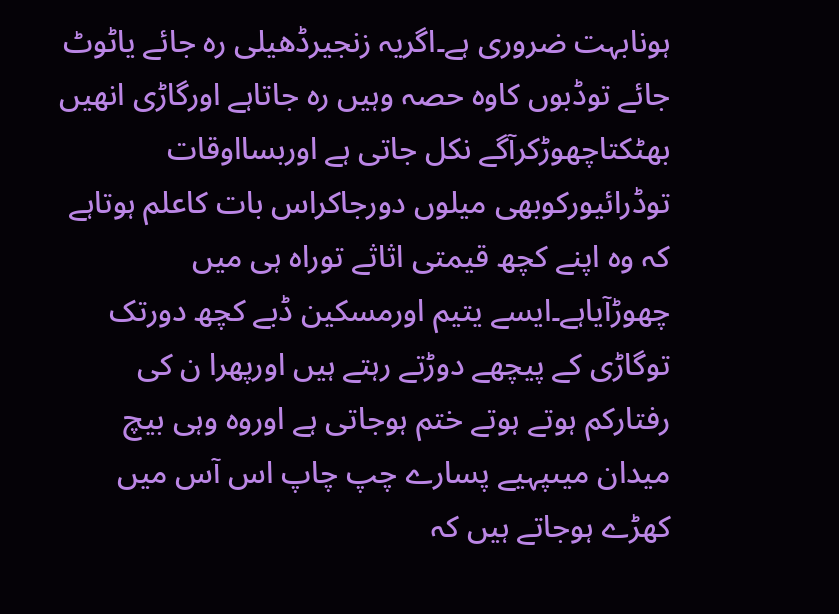ہونابہت ضروری ہے۔اگریہ زنجیرڈھیلی رہ جائے یاٹوٹ جائے توڈبوں کاوہ حصہ وہیں رہ جاتاہے اورگاڑی انھیں بھٹکتاچھوڑکرآگے نکل جاتی ہے اوربسااوقات توڈرائیورکوبھی میلوں دورجاکراس بات کاعلم ہوتاہے کہ وہ اپنے کچھ قیمتی اثاثے توراہ ہی میں چھوڑآیاہے۔ایسے یتیم اورمسکین ڈبے کچھ دورتک توگاڑی کے پیچھے دوڑتے رہتے ہیں اورپھرا ن کی رفتارکم ہوتے ہوتے ختم ہوجاتی ہے اوروہ وہی بیچ میدان میںپہیے پسارے چپ چاپ اس آس میں کھڑے ہوجاتے ہیں کہ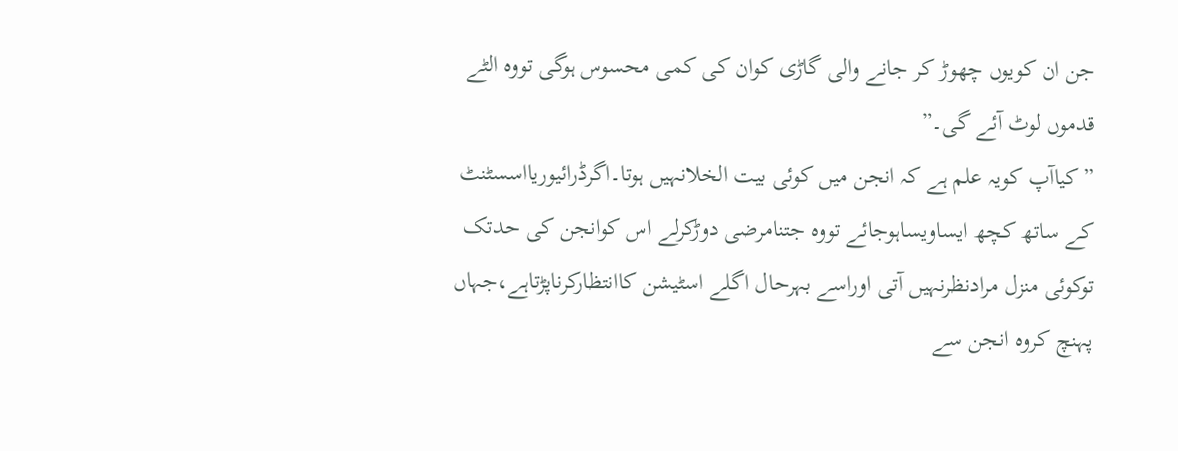جن ان کویوں چھوڑ کر جانے والی گاڑی کوان کی کمی محسوس ہوگی تووہ الٹے قدموں لوٹ آئے گی۔”
”کیاآپ کویہ علم ہے کہ انجن میں کوئی بیت الخلانہیں ہوتا۔اگرڈرائیوریااسسٹنٹ کے ساتھ کچھ ایساویساہوجائے تووہ جتنامرضی دوڑکرلے اس کوانجن کی حدتک توکوئی منزل مرادنظرنہیں آتی اوراسے بہرحال اگلے اسٹیشن کاانتظارکرناپڑتاہے،جہاں پہنچ کروہ انجن سے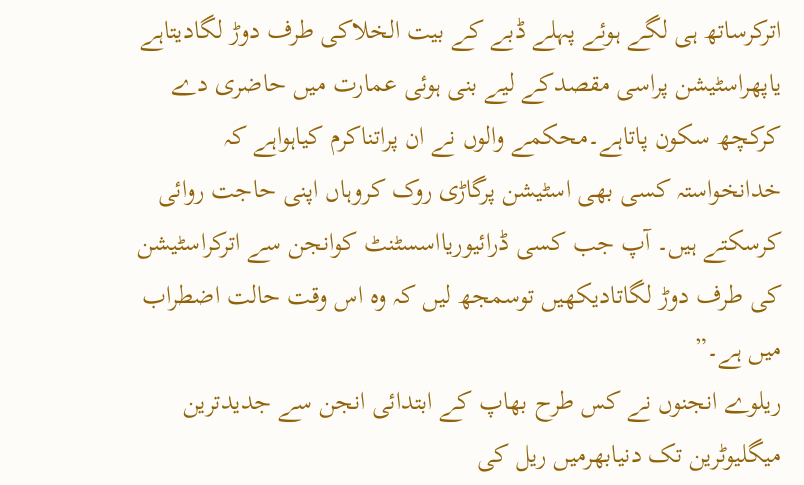اترکرساتھ ہی لگے ہوئے پہلے ڈبے کے بیت الخلاکی طرف دوڑ لگادیتاہے یاپھراسٹیشن پراسی مقصدکے لیے بنی ہوئی عمارت میں حاضری دے کرکچھ سکون پاتاہے۔محکمے والوں نے ان پراتناکرم کیاہواہے کہ خدانخواستہ کسی بھی اسٹیشن پرگاڑی روک کروہاں اپنی حاجت روائی کرسکتے ہیں۔ آپ جب کسی ڈرائیوریااسسٹنٹ کوانجن سے اترکراسٹیشن کی طرف دوڑ لگاتادیکھیں توسمجھ لیں کہ وہ اس وقت حالت اضطراب میں ہے۔”
ریلوے انجنوں نے کس طرح بھاپ کے ابتدائی انجن سے جدیدترین میگلیوٹرین تک دنیابھرمیں ریل کی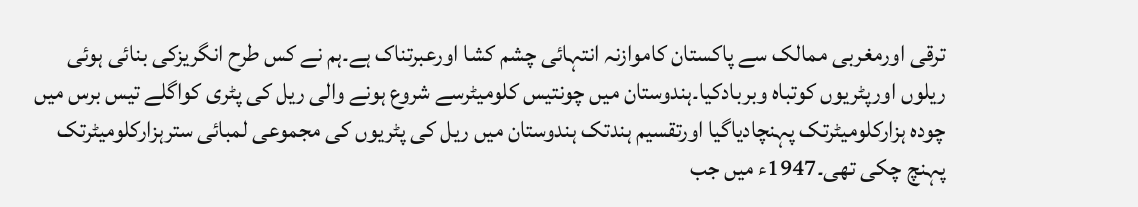ترقی اورمغربی ممالک سے پاکستان کاموازنہ انتہائی چشم کشا اورعبرتناک ہے۔ہم نے کس طرح انگریزکی بنائی ہوئی ریلوں اورپٹریوں کوتباہ وبربادکیا۔ہندوستان میں چونتیس کلومیٹرسے شروع ہونے والی ریل کی پٹری کواگلے تیس برس میں چودہ ہزارکلومیٹرتک پہنچادیاگیا اورتقسیم ہندتک ہندوستان میں ریل کی پٹریوں کی مجموعی لمبائی سترہزارکلومیٹرتک پہنچ چکی تھی۔1947ء میں جب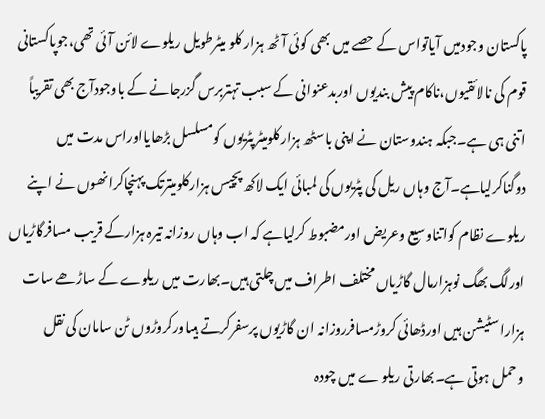پاکستان وجودمیں آیاتواس کے حصے میں بھی کوئی آٹھ ہزار کلو میٹرطویل ریلوے لائن آئی تھی،جوپاکستانی قوم کی نالائقیوں،ناکام پیش بندیوں اوربدعنوانی کے سبب تہتربرس گزرجانے کے باوجودآج بھی تقریباً اتنی ہی ہے۔جبکہ ہندوستان نے اپنی باسٹھ ہزارکلومیٹرپٹریوں کومسلسل بڑھایااوراس مدت میں دوگناکرلیاہے۔آج وہاں ریل کی پٹریوں کی لمبائی ایک لاکھ پچیس ہزارکلومیترتک پہنچاکرانھوں نے اپنے ریلوے نظام کواتناوسیع وعریض اورمضبوط کرلیاہے کہ اب وہاں روزانہ تیرہ ہزارکے قریب مسافرگاڑیاں اورلگ بھگ نوہزارمال گاڑیاں مختلف اطراف میں چلتی ہیں۔بھارت میں ریلوے کے ساڑھے سات ہزاراسٹیشن ہیں اورڈھائی کروڑمسافرروزانہ ان گاڑیوں پرسفرکرتے ہیںاورکروڑوں ٹن سامان کی نقل وحمل ہوتی ہے۔بھارتی ریلو ے میں چودہ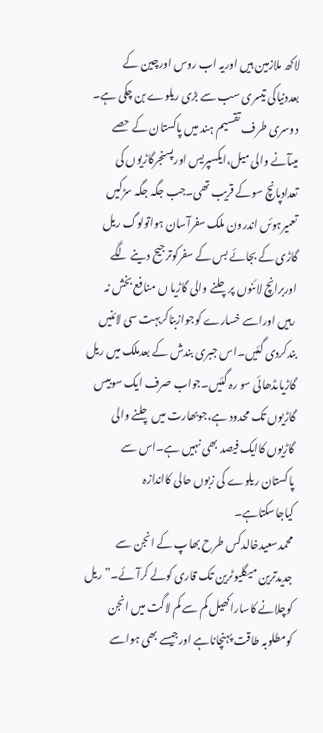لاکھ ملازمین ہیں اوریہ اب روس اورچین کے بعددنیاکی تیسری سب سے بڑی ریلوے بن چکی ہے۔
دوسری طرف تقسیم ہند میں پاکستان کے حصے میںآنے والی میل،ایکسپریس اورپسنجرگاڑیوں کی تعدادپانچ سوکے قریب تھی۔جب جگہ جگہ سڑکیں تعمیرہوئں اندرون ملک سفرآسان ہواتولوگ ریل گاڑی کے بجائے بس کے سفرکوترجیح دینے لگے اوربرانچ لائنوں پرچلنے والی گاڑیا ں منافع بخش نہ رہیں اوراسے خسارے کوجوازبناکربہت سی لائنیں بندکردی گئیں۔اس جبری بندش کے بعدملک میں ریل گاڑیاںڈھائی سو رہ گئیں۔جواب صرف ایک سوبیس گاڑیوں تک محدود ہے،جوبھارت میں چلنے والی گاڑیوں کاایک فیصد بھی نہیں ہے۔اس سے پاکستان ریلوے کی زبوں حالی کااندازہ کیاجاسکتاہے۔
محمدسعیدخالدکس طرح بھاپ کے انجن سے جدیدترین میگلیوٹرین تک قاری کولے کرآئے۔”ریل کوچلانے کاساراکھیل کم سے کم لاگت میں انجن کومطلوبہ طاقت پہنچاناہے اورجیسے بھی ہواسے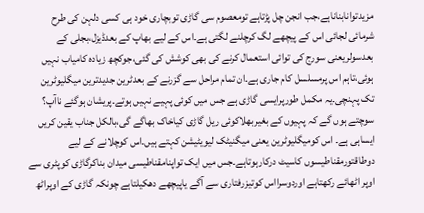مزیدتوانابناناہے،جب انجن چل پڑتاہے تومعصوم سی گاڑی توبچاری خود ہی کسی دلہن کی طرح شرمائی لجائی اس کے پیچھے لگ کرچلنے لگتی ہے۔اس کے لیے بھاپ کے بعدڈیزل،بجلی کے بعدسولریعنی سورج کی توائی استعمال کرنے کی بھی کوشش کی گئی،جوکچھ زیادہ کامیاب نہیں ہوئی،تاہم اس پرمسلسل کام جاری ہے۔ان تمام مراحل سے گزرنے کے بعدٹرین جدیدترین میگلیوٹرین تک پہنچی۔یہ مکمل طورپرایسی گاڑی ہے جس میں کوئی پہیے نہیں ہوتے۔پریشان ہوگئے ناآپ؟ سوچتے ہوں گے کہ پہیوں کے بغیربھلاکوئی ریل گاڑی کیاخاک بھاگے گی،بالکل جناب یقین کریں ایساہی ہے۔ اس کومیگلیوٹرین یعنی میگنیٹک لیویٹیشن کہتے ہیں۔اس کوچلانے کے لیے دوطاقتورمقناطیسوں کاسیٹ درکارہوتاہے۔جس میں ایک تواپنامقناطیسی میدان بناکرگاڑی کوپٹری سے اوپر اٹھائے رکھتاہے اوردوسرااس کوتیزرفتاری سے آگے یاپیچھے دھکیلتاہے چونکہ گاڑی کے اوپراٹھ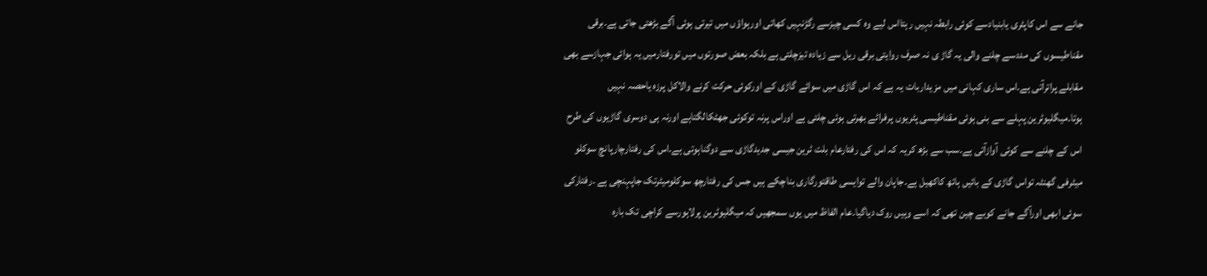جانے سے اس کاپٹری یابنیادسے کوئی رابطہ نہیں رہتااس لیے وہ کسی چیزسے رگڑنہیں کھاتی اورہواؤں میں تیرتی ہوئی آگے بڑھتی جاتی ہے۔برقی مقناطیسوں کی مددسے چلنے والی یہ گاڑ ی نہ صرف روایتی برقی ریل سے زیادہ تیزچلتی ہے بلکہ بعض صورتوں میں تورفتارمیں یہ ہوائی جہازسے بھی مقابلے پراترآتی ہے۔اس ساری کہانی میں مزیداربات یہ ہے کہ اس گاڑی میں سوائے گاڑی کے اورکوئی حرکت کرنے والاکل پرزہ یاحصہ نہیں ہوتا۔میگلیوٹرین پہلے سے بنی ہوئی مقناطیسی پٹریوں پرفراٹے بھرتی ہوئی چلتی ہے اوراس پرنہ توکوئی جھٹکالگتاہے اورنہ ہی دوسری گاڑیوں کی طرح اس کے چلنے سے کوئی آوازآتی ہے۔سب سے بڑھ کریہ کہ اس کی رفتارعام بلت ٹرین جیسی جدیدگاڑی سے دوگناہوتی ہے۔اس کی رفتارچارپانچ سوکلو میٹرفی گھنٹہ تواس گاڑی کے بائیں ہاتھ کاکھیل ہے۔جاپان والے توایسی طاقتورگاری بناچکے ہیں جس کی رفتارچھ سوکلومیٹرتک جاپہنچی ہے ۔رفتارکی سوئی ابھی اورآگے جانے کوبے چین تھی کہ اسے وہیں روک دیاگیا۔عام الفاظ میں یوں سمجھیں کہ میگلیوٹرین پرلاہورسے کراچی تک بارہ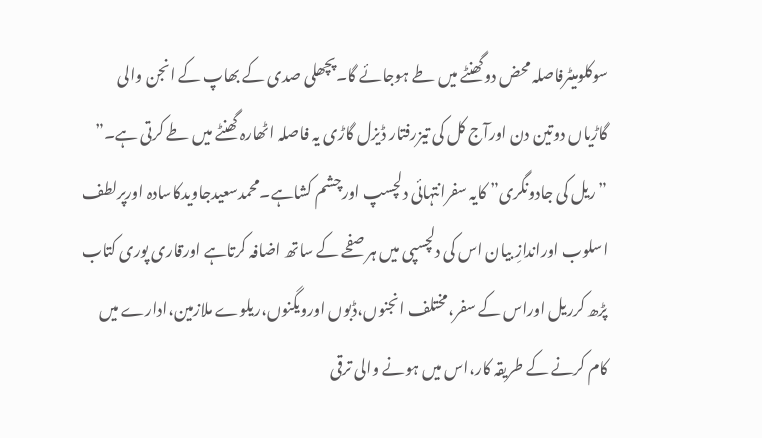سوکلومیٹرفاصلہ محض دوگھنٹے میں طے ہوجائے گا۔پچھلی صدی کے بھاپ کے انجن والی گاڑیاں دوتین دن اورآج کل کی تیزرفتار ڈیزل گاڑی یہ فاصلہ اٹھارہ گھنٹے میں طے کرتی ہے۔”
”ریل کی جادونگری” کایہ سفرانتہائی دلچسپ اورچشم کشاہے۔محمدسعیدجاویدکاسادہ اورپرلطف اسلوب اوراندازِ بیان اس کی دلچسپی میں ہر صفحے کے ساتھ اضافہ کرتاہے اورقاری پوری کتاب پڑھ کرریل اوراس کے سفر،مختلف انجنوں،ڈبوں اورویگنوں،ریلوے ملازمین،ادارے میں کام کرنے کے طریقہ کار،اس میں ہونے والی ترقی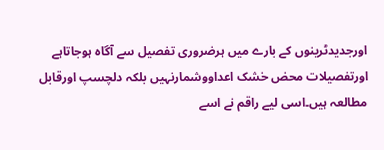اورجدیدٹرینوں کے بارے میں ہرضروری تفصیل سے آگاہ ہوجاتاہے اورتفصیلات محض خشک اعداووشمارنہیں بلکہ دلچسپ اورقابل مطالعہ ہیں۔اسی لیے راقم نے اسے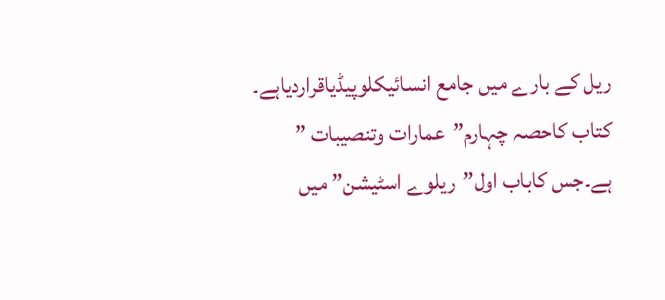ریل کے بارے میں جامع انسائیکلوپیڈیاقراردیاہے۔
کتاب کاحصہ چہارم”عمارات وتنصیبات ” ہے۔جس کاباب اول”ریلوے اسٹیشن” میں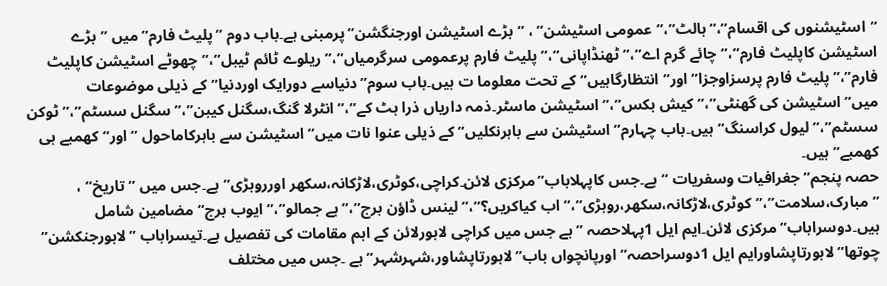”اسٹیشنوں کی اقسام”،”ہالٹ”،”عمومی اسٹیشن” ، ”بڑے اسٹیشن اورجنگشن”پرمبنی ہے۔باب دوم ”پلیٹ فارم” میں ”بڑے اسٹیشن کاپلیٹ فارم”،”چائے گرم اے”،”ٹھنڈاپانی”،” پلیٹ فارم پرعمومی سرگرمیاں”،”ریلوے ٹائم ٹیبل”،”چھوٹے اسٹیشن کاپلیٹ فارم”،”پلیٹ فارم پرسزاوجزا” اور”انتظارگاہیں”کے تحت معلوما ت ہیں۔باب سوم”دنیاسے دورایک اوردنیا”کے ذیلی موضوعات میں”اسٹیشن کی گھنٹی”،” کیش بکس”،”اسٹیشن ماسٹر۔ذمہ داریاں ذرا ہٹ کے”،”انٹرلا گنگ،سگنل کیبن”،” سگنل سسٹم”،”ٹوکن سسٹم”،” لیول کراسنگ”ہیں۔باب چہارم”اسٹیشن سے باہرنکلیں” کے ذیلی عنوا نات میں”اسٹیشن سے باہرکاماحول ” اور”کھمبے ہی کھمبے” ہیں۔
حصہ پنجم”جغرافیات وسفریات ” ہے۔جس کاپہلاباب”مرکزی لائن۔کراچی،کوٹری،لاڑکانہ،سکھر اورروہڑی” ہے۔جس میں ”تاریخ” ، ”مبارک،سلامت”،”کوٹری،لاڑکانہ،سکھر،روہڑی”،”اب کیاکریں؟”،”لینس ڈاؤن برج”،”ہے جمالو”،” ایوب برج” مضامین شامل ہیں۔دوسراباب”مرکزی لائن۔ایم ایل 1پہلاحصہ ” ہے جس میں کراچی لاہورلائن کے اہم مقامات کی تفصیل ہے۔تیسراباب ”لاہورجنکشن” چوتھا”لاہورتاپشاورایم ایل 1دوسراحصہ” اورپانچواں باب”لاہورتاپشاور،شہرشہر” ہے ۔جس میں مختلف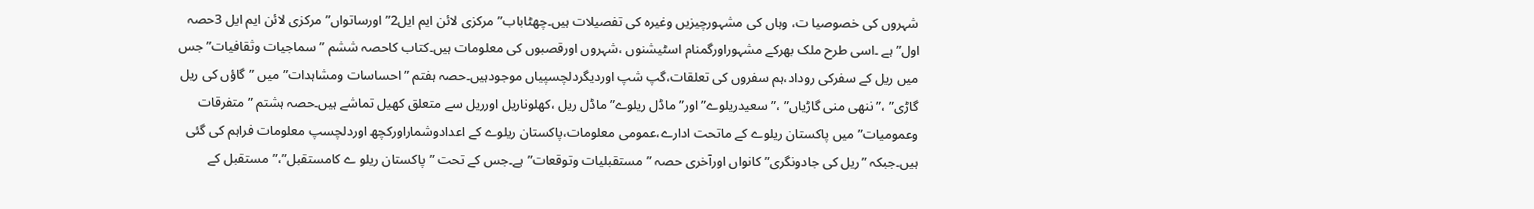شہروں کی خصوصیا ت، وہاں کی مشہورچیزیں وغیرہ کی تفصیلات ہیں۔چھٹاباب”مرکزی لائن ایم ایل2” اورساتواں”مرکزی لائن ایم ایل 3حصہ اول” ہے ۔اسی طرح ملک بھرکے مشہوراورگمنام اسٹیشنوں ،شہروں اورقصبوں کی معلومات ہیں۔کتاب کاحصہ ششم ”سماجیات وثقافیات” جس میں ریل کے سفرکی روداد،ہم سفروں کی تعلقات،گپ شپ اوردیگردلچسپیاں موجودہیں۔حصہ ہفتم ”احساسات ومشاہدات” میں ”گاؤں کی ریل گاڑی” ،”ننھی منی گاڑیاں” ،”سعیدریلوے” اور”ماڈل ریلوے”ماڈل ریل ،کھلوناریل اورریل سے متعلق کھیل تماشے ہیں۔حصہ ہشتم ”متفرقات وعمومیات” میں پاکستان ریلوے کے ماتحت ادارے،عمومی معلومات،پاکستان ریلوے کے اعدادوشماراورکچھ اوردلچسپ معلومات فراہم کی گئی ہیں۔جبکہ ”ریل کی جادونگری” کانواں اورآخری حصہ ”مستقبلیات وتوقعات” ہے۔جس کے تحت ”پاکستان ریلو ے کامستقبل”،”مستقبل کے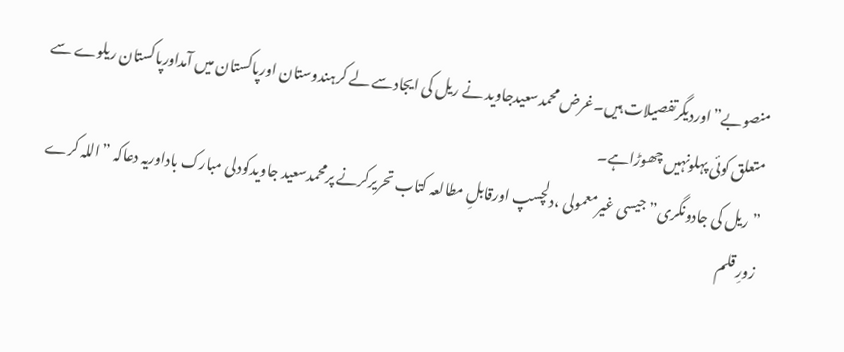منصوبے”اوردیگرتفصیلات ہیں۔غرض محمدسعیدجاوید نے ریل کی ایجادسے لے کرہندوستان اورپاکستان میں آمداورپاکستان ریلوے سے متعلق کوئی پہلونہیں چھوڑاہے۔
”ریل کی جادونگری” جیسی غیرمعمولی ،دلچسپ اورقابلِ مطالعہ کتاب تحریرکرنے پرمحمدسعید جاویدکودلی مبارک باداوریہ دعاکہ ”اللہ کرے زورِ قلم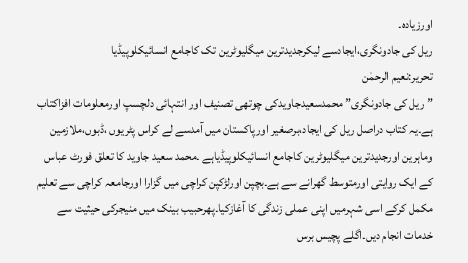اورزیادہ۔
ریل کی جادونگری،ایجادسے لیکرجدیدترین میگلیوٹرین تک کاجامع انسائیکلوپیڈیا
تحریر:نعیم الرحمٰن
”ریل کی جادونگری” محمدسعیدجاویدکی چوتھی تصنیف اور انتہائی دلچسپ اورمعلومات افزاکتاب ہے۔یہ کتاب دراصل ریل کی ایجاد،برصغیر اورپاکستان میں آمدسے لے کراس پٹریوں ،ڈبوں،ملازمین وماہرین اورجدیدترین میگلیوٹرین کاجامع انسائیکلوپیڈیاہے ۔محمد سعید جاوید کا تعلق فورٹ عباس کے ایک روایتی اورمتوسط گھرانے سے ہے۔بچپن اورلڑکپن کراچی میں گزارا اورجامعہ کراچی سے تعلیم مکمل کرکے اسی شہرمیں اپنی عملی زندگی کا آغازکیا۔پھرحبیب بینک میں منیجرکی حیثیت سے خدمات انجام دیں۔اگلے پچیس برس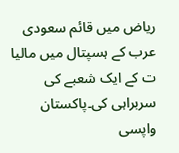ریاض میں قائم سعودی عرب کے ہسپتال میں مالیا ت کے ایک شعبے کی سربراہی کی۔پاکستان واپسی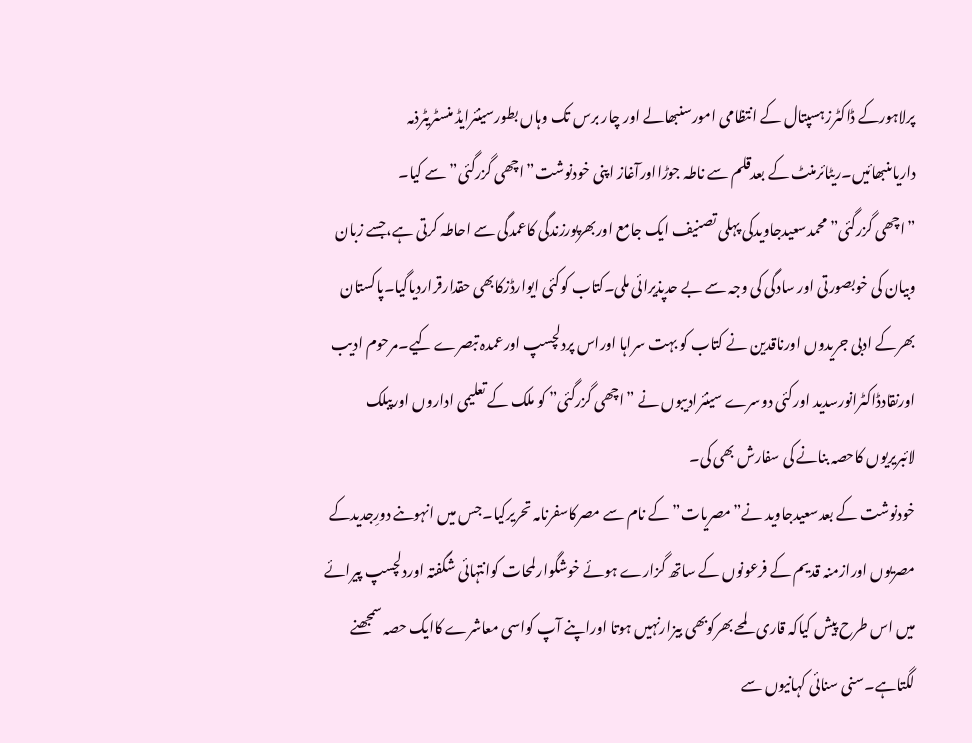پرلاہورکے ڈاکٹرزہسپتال کے انتظامی امورسنبھالے اور چار برس تک وہاں بطورسینئرایڈ منسٹریٹرذمہ داریاںنبھائیں۔ریٹائرمنٹ کے بعدقلم سے ناطہ جوڑااورآغاز اپنی خودنوشت”اچھی گزرگئی” سے کیا۔
”اچھی گزرگئی” محمدسعیدجاویدکی پہلی تصنیف ایک جامع اوربھرپورزندگی کاعمدگی سے احاطہ کرتی ہے،جسے زبان وبیان کی خوبصورتی اور سادگی کی وجہ سے بے حدپذیرائی ملی۔کتاب کوکئی ایوارڈزکابھی حقدارقراردیاگیا۔پاکستان بھرکے ادبی جریدوں اورناقدین نے کتاب کو بہت سراہا اوراس پردلچسپ اورعمدہ تبصرے کیے۔مرحوم ادیب اورنقادڈاکٹرانورسدید اورکئی دوسرے سینئرادیبوں نے ”اچھی گزرگئی” کو ملک کے تعلیمی اداروں اورپبلک لائبریریوں کاحصہ بنانے کی سفارش بھی کی۔
خودنوشت کے بعدسعیدجاوید نے”مصریات” کے نام سے مصرکاسفرنامہ تحریرکیا۔جس میں انہوںنے دورِجدیدکے مصریوں اورازمنہ قدیم کے فرعونوں کے ساتھ گزارے ہوئے خوشگوارلمحات کوانتہائی شگفتہ اوردلچسپ پیرائے میں اس طرح پیش کیاکہ قاری لمحے بھرکوبھی بیزارنہیں ہوتا اوراپنے آپ کواسی معاشرے کاایک حصہ سمجھنے لگتاہے۔سنی سنائی کہانیوں سے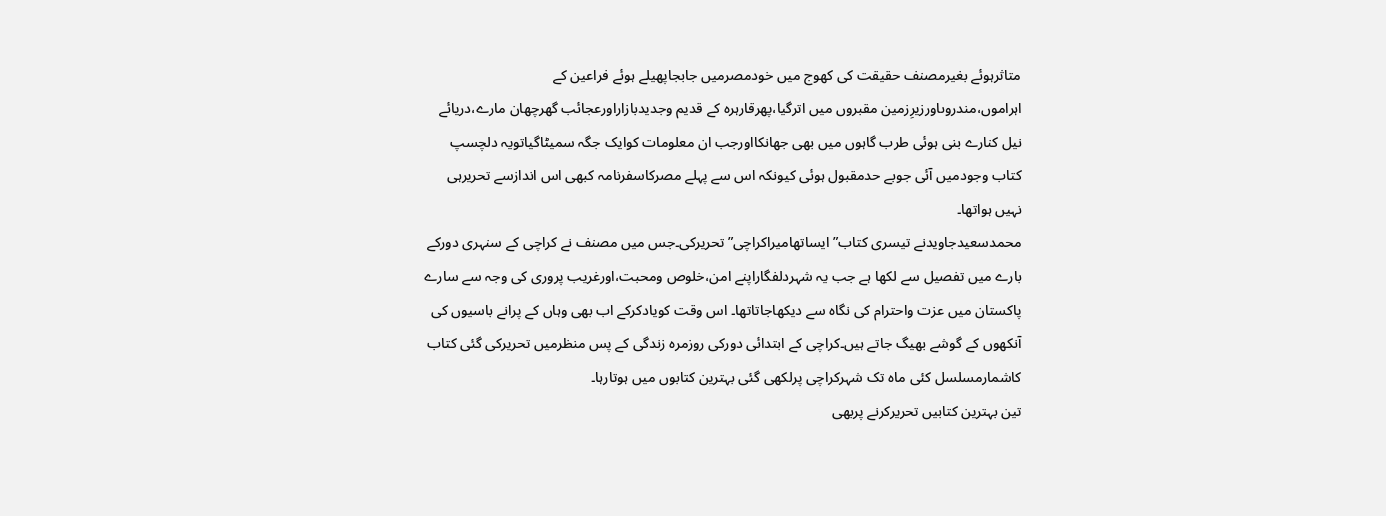متاثرہوئے بغیرمصنف حقیقت کی کھوج میں خودمصرمیں جابجاپھیلے ہوئے فراعین کے اہراموں،مندروںاورزیرِزمین مقبروں میں اترگیا،پھرقارہرہ کے قدیم وجدیدبازاراورعجائب گھرچھان مارے،دریائے نیل کنارے بنی ہوئی طرب گاہوں میں بھی جھانکااورجب ان معلومات کوایک جگہ سمیٹاگیاتویہ دلچسپ کتاب وجودمیں آئی جوبے حدمقبول ہوئی کیونکہ اس سے پہلے مصرکاسفرنامہ کبھی اس اندازسے تحریرہی نہیں ہواتھا۔
محمدسعیدجاویدنے تیسری کتاب”ایساتھامیراکراچی” تحریرکی۔جس میں مصنف نے کراچی کے سنہری دورکے بارے میں تفصیل سے لکھا ہے جب یہ شہردلفگاراپنے امن،خلوص ومحبت،اورغریب پروری کی وجہ سے سارے پاکستان میں عزت واحترام کی نگاہ سے دیکھاجاتاتھا۔ اس وقت کویادکرکے اب بھی وہاں کے پرانے باسیوں کی آنکھوں کے گوشے بھیگ جاتے ہیں۔کراچی کے ابتدائی دورکی روزمرہ زندگی کے پس منظرمیں تحریرکی گئی کتاب کاشمارمسلسل کئی ماہ تک شہرکراچی پرلکھی گئی بہترین کتابوں میں ہوتارہا۔
تین بہترین کتابیں تحریرکرنے پربھی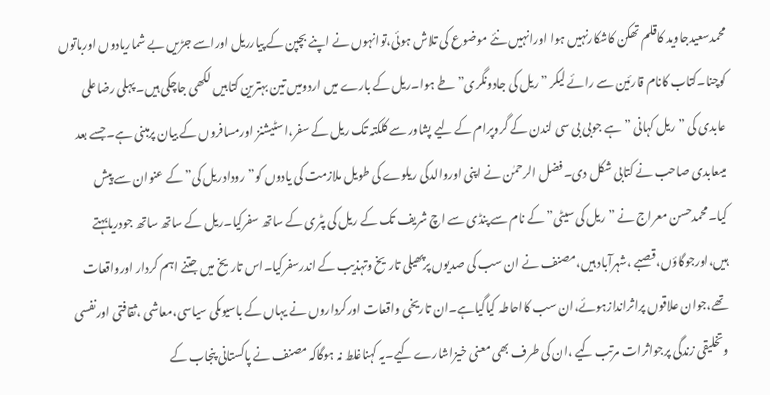محمدسعیدجاوید کاقلم تھکن کاشکارنہیں ہوا اورانہیں نئے موضوع کی تلاش ہوئی،توانہوں نے اپنے بچپن کے پیارریل اوراسے جڑیں بے شماریادوں اورباتوں کوچنا۔کتاب کانام قارئین سے رائے لیکر ”ریل کی جادونگری” طے ہوا۔ریل کے بارے میں اردومیں تین بہترین کتابیں لکھی جاچکی ہیں۔ پہلی رضاعلی عابدی کی ”ریل کہانی ”ہے جوبی بی سی لندن کے گروپرام کے لیے پشاور سے کلکتہ تک ریل کے سفر،اسٹیشنز اورمسافروں کے بیان پرمبنی ہے۔جسے بعد میںعابدی صاحب نے کتابی شکل دی۔فضل الرحمٰن نے اپنی اوروالدکی ریلوے کی طویل ملازمت کی یادوں کو”رودادریل کی”کے عنوان سے پیش کیا۔محمدحسن معراج نے ”ریل کی سیٹی”کے نام سے پنڈی سے اچ شریف تک کے ریل کی پٹری کے ساتھ سفرکیا۔ریل کے ساتھ ساتھ جودریابہتے ہیں،اورجوگاؤں،قصبے ،شہرآباد ہیں،مصنف نے ان سب کی صدیوں پرپھیلی تاریخ وتہذیب کے اندرسفرکیا۔اس تاریخ میں جتنے اہم کردار اورواقعات تھے،جوان علاقوں پراثراندازہوئے،ان سب کااحاطہ کیاگیاہے۔ان تاریخی واقعات اورکرداروں نے یہاں کے باسیوںکی سیاسی،معاشی ،ثقافتی اورنفسی وتخلیقی زندگی پرجواثرات مرتب کیے ،ان کی طرف بھی معنی خیزاشارے کیے۔یہ کہناغلط نہ ہوگاکہ مصنف نے پاکستانی پنجاب کے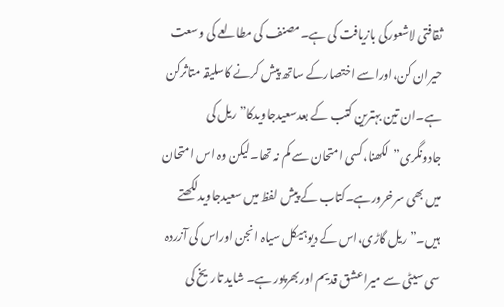ثقافتی لاشعورکی بازیافت کی ہے۔مصنف کی مطالعے کی وسعت حیران کن،اوراسے اختصارکے ساتھ پیش کرنے کاسلیقہ متاثرکن ہے۔ان تین بہترین کتب کے بعدسعیدجاویدکا”ریل کی جادونگری”لکھنا،کسی امتحان سے کم نہ تھا۔لیکن وہ اس امتحان میں بھی سرخرورہے۔کتاب کے پیش لفظ میں سعیدجاویدلکھتے ہیں۔”ریل گاڑی،اس کے دیوہیکل سیاہ انجن اوراس کی آزردہ سی سیٹی سے میراعشق قدیم اوربھرپور ہے۔ شاید تاریخ کی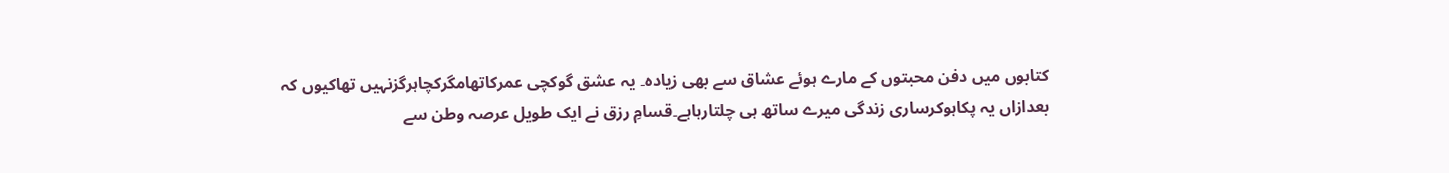کتابوں میں دفن محبتوں کے مارے ہوئے عشاق سے بھی زیادہ۔ یہ عشق گوکچی عمرکاتھامگرکچاہرگزنہیں تھاکیوں کہ بعدازاں یہ پکاہوکرساری زندگی میرے ساتھ ہی چلتارہاہے۔قسامِ رزق نے ایک طویل عرصہ وطن سے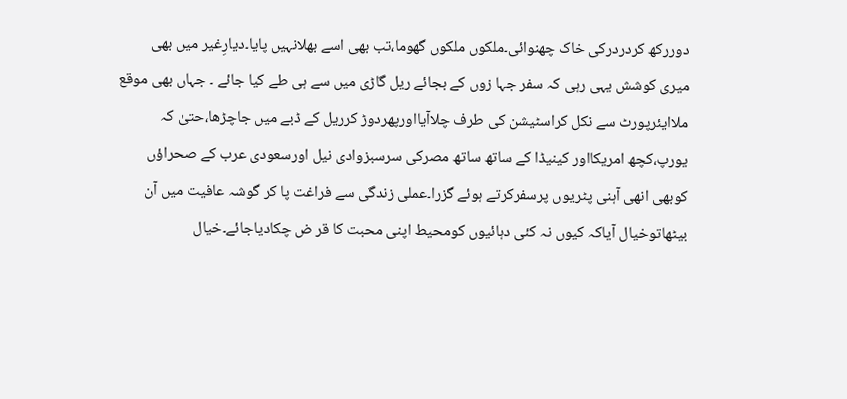دوررکھ کردردرکی خاک چھنوائی۔ملکوں ملکوں گھوما،تب بھی اسے بھلانہیں پایا۔دیارِغیر میں بھی میری کوشش یہی رہی کہ سفر جہا زوں کے بجائے ریل گاڑی میں سے ہی طے کیا جائے ۔ جہاں بھی موقع ملاایئرپورٹ سے نکل کراسٹیشن کی طرف چلاآیااورپھردوڑ کرریل کے ڈبے میں جاچڑھا،حتیٰ کہ یورپ،کچھ امریکااور کینیڈا کے ساتھ ساتھ مصرکی سرسبزوادی نیل اورسعودی عرب کے صحراؤں کوبھی انھی آہنی پٹریوں پرسفرکرتے ہوئے گزرا۔عملی زندگی سے فراغت پا کر گوشہ عافیت میں آن بیٹھاتوخیال آیاکہ کیوں نہ کئی دہائیوں کومحیط اپنی محبت کا قر ض چکادیاجائے۔خیال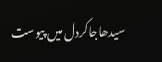سیدھاجاکردل میں پیوست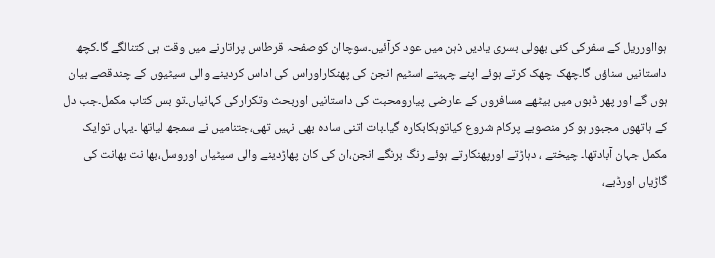ہوااورریل کے سفرکی کئی بھولی بسری یادیں ذہن میں عود کرآئیں۔سوچاان کوصفحہ قرطاس پراتارنے میں وقت ہی کتنالگے گا۔کچھ داستانیں سناؤں گا۔چھک چھک کرتے ہوئے اپنے چہیتے اسٹیم انجن کی پھنکاراوراس کی اداس کردینے والی سیٹیوں کے چندقصے بیان ہوں گے اور پھر ڈبوں میں بیٹھے مسافروں کے عارضی پیارومحبت کی داستانیں اوربحث وتکرارکی کہانیاں۔تو بس کتاب مکمل۔جب دل کے ہاتھوں مجبور ہو کر منصوبے پرکام شروع کیاتوہکابکارہ گیا۔بات اتنی سادہ بھی نہیں تھی،جتنامیں نے سمجھ لیاتھا ۔یہاں توایک مکمل جہان آبادتھا۔ چیختے ، دہاڑتے اورپھنکارتے ہوئے رنگ برنگے انجن،ان کی کان پھاڑدینے والی سیٹیاں اوروسل،بھا نت بھانت کی گاڑیاں اورڈبے،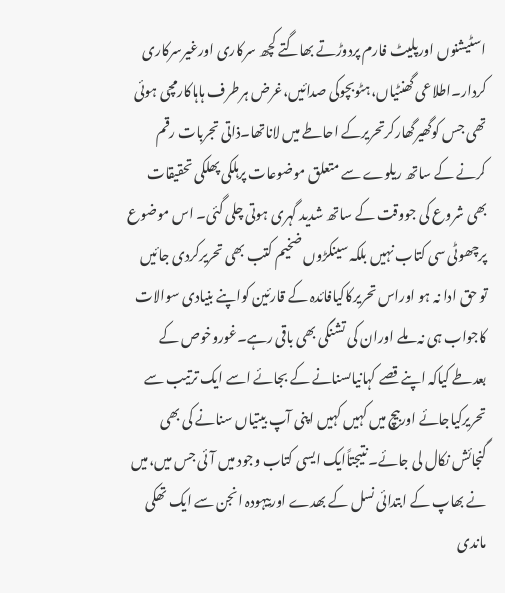اسٹیشنوں اورپلیٹ فارم پردوڑتے بھاگتے کچھ سرکاری اورغیرسرکاری کردار۔اطلاعی گھنٹیاں،ہٹوبچوکی صدائیں،غرض ہرطرف ہاہاکارمچی ہوئی تھی جس کوگھیرگھارکرتحریرکے احاطے میں لاناتھا۔ذاتی تجربات رقم کرنے کے ساتھ ریلوے سے متعلق موضوعات پرہلکی پھلکی تحقیقات بھی شروع کی جووقت کے ساتھ شدید گہری ہوتی چلی گئی۔ اس موضوع پرچھوٹی سی کتاب نہیں بلکہ سینکڑوں ضخیم کتب بھی تحریرکردی جائیں تو حق ادا نہ ہو اوراس تحریرکاکیافائدہ کے قارئین کواپنے بنیادی سوالات کاجواب ہی نہ ملے اوران کی تشنگی بھی باقی رہے۔غوروخوص کے بعدطے کیاکہ اپنے قصے کہانیاںسنانے کے بجائے اسے ایک ترتیب سے تحریرکیاجائے اوربیچ میں کہیں کہیں اپنی آپ بیتیاں سنانے کی بھی گنجائش نکال لی جائے۔نتیجتاًایک ایسی کتاب وجود میں آئی جس میں،میں نے بھاپ کے ابتدائی نسل کے بھدے اوربیہودہ انجن سے ایک تھکی ماندی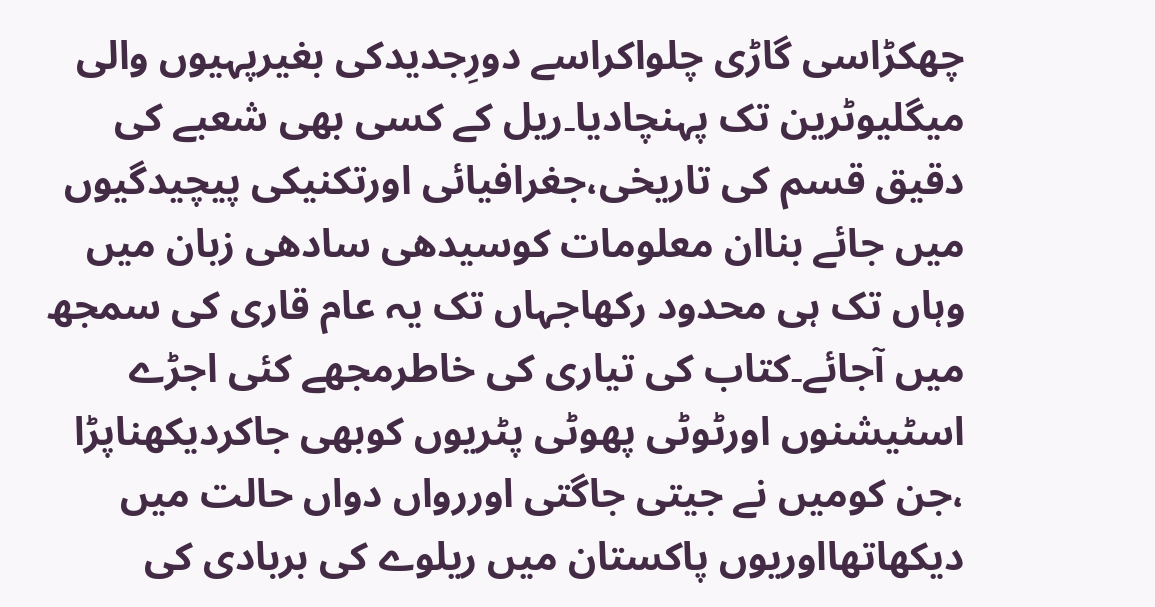چھکڑاسی گاڑی چلواکراسے دورِجدیدکی بغیرپہیوں والی میگلیوٹرین تک پہنچادیا۔ریل کے کسی بھی شعبے کی دقیق قسم کی تاریخی،جغرافیائی اورتکنیکی پیچیدگیوں میں جائے بناان معلومات کوسیدھی سادھی زبان میں وہاں تک ہی محدود رکھاجہاں تک یہ عام قاری کی سمجھ میں آجائے۔کتاب کی تیاری کی خاطرمجھے کئی اجڑے اسٹیشنوں اورٹوٹی پھوٹی پٹریوں کوبھی جاکردیکھناپڑا ،جن کومیں نے جیتی جاگتی اوررواں دواں حالت میں دیکھاتھااوریوں پاکستان میں ریلوے کی بربادی کی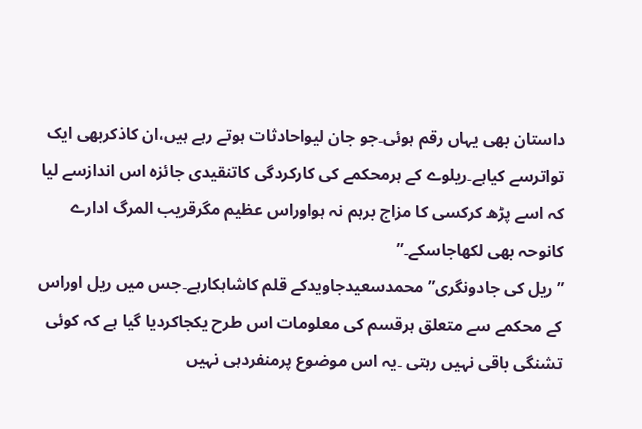داستان بھی یہاں رقم ہوئی۔جو جان لیواحادثات ہوتے رہے ہیں،ان کاذکربھی ایک تواترسے کیاہے۔ریلوے کے ہرمحکمے کی کارکردگی کاتنقیدی جائزہ اس اندازسے لیا کہ اسے پڑھ کرکسی کا مزاج برہم نہ ہواوراس عظیم مگرقریب المرگ ادارے کانوحہ بھی لکھاجاسکے۔”
”ریل کی جادونگری” محمدسعیدجاویدکے قلم کاشاہکارہے۔جس میں ریل اوراس کے محکمے سے متعلق ہرقسم کی معلومات اس طرح یکجاکردیا گیا ہے کہ کوئی تشنگی باقی نہیں رہتی ۔یہ اس موضوع پرمنفردہی نہیں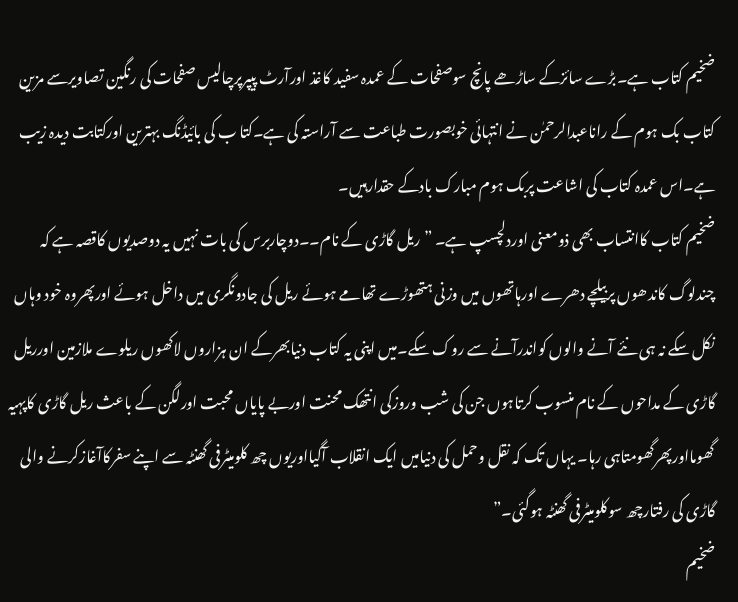ضخیم کتاب ہے۔بڑے سائزکے ساڑھے پانچ سوصفحات کے عمدہ سفید کاغذ اورآرٹ پیپرپرچالیس صفحات کی رنگین تصاویرسے مزین کتاب بک ہوم کے راناعبدالرحمٰن نے انتہائی خوبصورت طباعت سے آراستہ کی ہے۔کتا ب کی بائیڈنگ بہترین اورکتابت دیدہ زیب ہے۔اس عمدہ کتاب کی اشاعت پربک ہوم مبارک بادکے حقدارہیں۔
ضخیم کتاب کاانتساب بھی ذومعنی اوردلچسپ ہے۔ ”ریل گاڑی کے نام۔۔دوچاربرس کی بات نہیں یہ دوصدیوں کاقصہ ہے کہ چندلوگ کاندھوں پربیلچے دھرے اورہاتھوں میں وزنی ہتھوڑے تھامے ہوئے ریل کی جادونگری میں داخل ہوئے اورپھروہ خود وہاں نکل سکے نہ ہی نئے آنے والوں کواندرآنے سے روک سکے۔میں اپنی یہ کتاب دنیابھرکے ان ہزاروں لاکھوں ریلوے ملازمین اورریل گاڑی کے مداحوں کے نام منسوب کرتاہوں جن کی شب وروزکی انتھک محنت اوربے پایاں محبت اورلگن کے باعث ریل گاڑی کاپہیہ گھومااورپھرگھومتاہی رہا۔ یہاں تک کہ نقل وحمل کی دنیامیں ایک انقلاب آگیااوریوں چھ کلومیٹرفی گھنٹہ سے اپنے سفرکاآغازکرنے والی گاڑی کی رفتارچھ سوکلومیٹرفی گھنٹہ ہوگئی۔”
ضخیم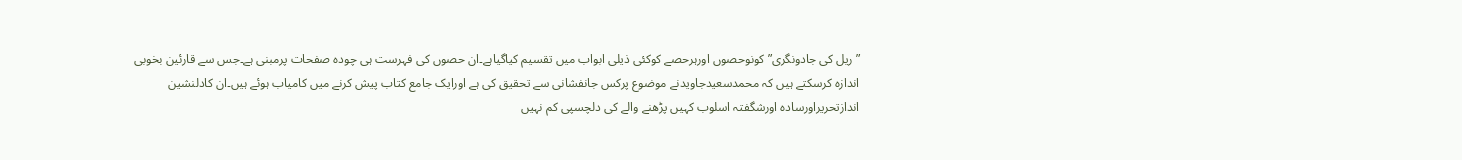”ریل کی جادونگری” کونوحصوں اورہرحصے کوکئی ذیلی ابواب میں تقسیم کیاگیاہے۔ان حصوں کی فہرست ہی چودہ صفحات پرمبنی ہے۔جس سے قارئین بخوبی اندازہ کرسکتے ہیں کہ محمدسعیدجاویدنے موضوع پرکس جانفشانی سے تحقیق کی ہے اورایک جامع کتاب پیش کرنے میں کامیاب ہوئے ہیں۔ان کادلنشین اندازتحریراورسادہ اورشگفتہ اسلوب کہیں پڑھنے والے کی دلچسپی کم نہیں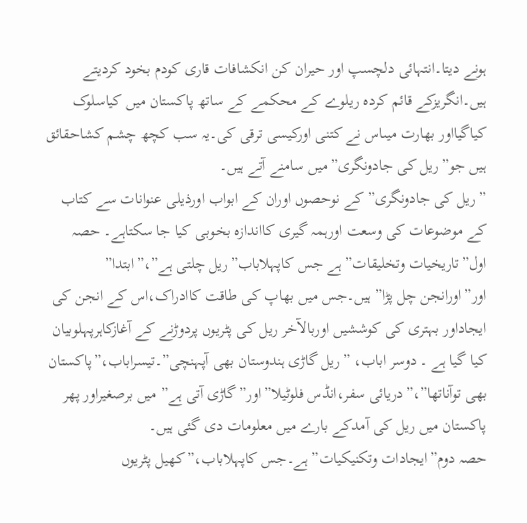ہونے دیتا۔انتہائی دلچسپ اور حیران کن انکشافات قاری کودم بخود کردیتے ہیں۔انگریزکے قائم کردہ ریلوے کے محکمے کے ساتھ پاکستان میں کیاسلوک کیاگیااور بھارت میںاس نے کتنی اورکیسی ترقی کی۔یہ سب کچھ چشم کشاحقائق ہیں جو”ریل کی جادونگری”میں سامنے آتے ہیں۔
”ریل کی جادونگری”کے نوحصوں اوران کے ابواب اورذیلی عنوانات سے کتاب کے موضوعات کی وسعت اورہمہ گیری کااندازہ بخوبی کیا جا سکتاہے۔ حصہ اول”تاریخیات وتخلیقات” ہے جس کاپہلاباب”ریل چلتی ہے”،”ابتدا” اور”اورانجن چل پڑا” ہیں۔جس میں بھاپ کی طاقت کاادراک،اس کے انجن کی ایجاداور بہتری کی کوششیں اوربالآخر ریل کی پٹریوں پردوڑنے کے آغازکاہرپہلوبیان کیا گیا ہے ۔ دوسر اباب، ”ریل گاڑی ہندوستان بھی آپہنچی”۔تیسراباب،”پاکستان بھی توآناتھا”،”دریائی سفر،انڈس فلوٹیلا”اور”گاڑی آتی ہے” میں برصغیراور پھر پاکستان میں ریل کی آمدکے بارے میں معلومات دی گئی ہیں۔
حصہ دوم”ایجادات وتکنیکیات” ہے۔جس کاپہلاباب،”کھیل پٹریوں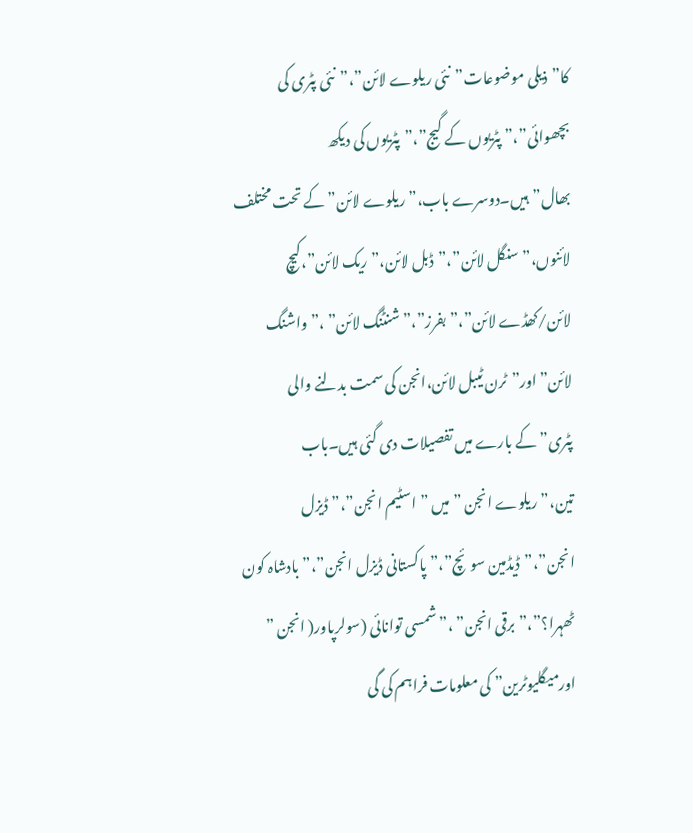کا”ذیلی موضوعات”نئی ریلوے لائن”،”نئی پٹری کی بچھوائی”،” پٹریوں کے گیج”،”پٹریوں کی دیکھ بھال”ہیں۔دوسرے باب،”ریلوے لائن” کے تحت مختلف لائنوں،”سنگل لائن”،”ڈبل لائن،” ریک لائن”،کیچ لائن/کھڈے لائن”،”بفرز”،” شنٹنگ لائن” ،”واشنگ لائن”اور”ٹرن ٹیبل لائن،انجن کی سمت بدلنے والی پٹری”کے بارے میں تفصیلات دی گئی ہیں۔باب تین،”ریلوے انجن ” میں ”اسٹیم انجن”،”ڈیزل انجن”،”ڈیڈمین سوئچ”،”پاکستانی ڈیزل انجن”،” بادشاہ کون ٹھہرا؟”،”برقی انجن” ،”شمسی توانائی (سولرپاور( انجن ” اورمیگلیوٹرین” کی معلومات فراہم کی گی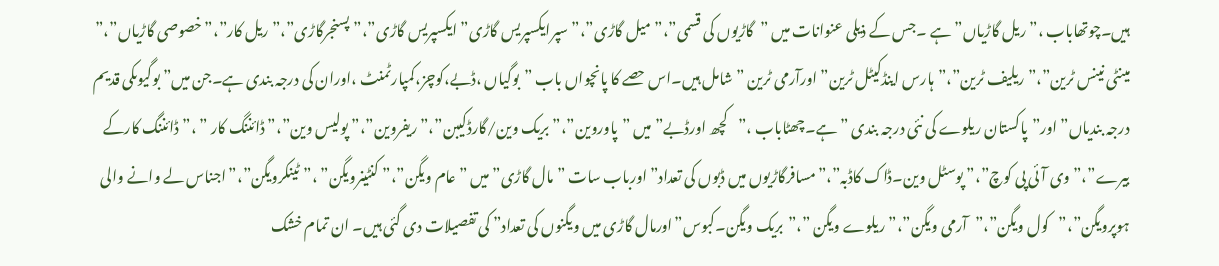ہیں۔چوتھاباب ،”ریل گاڑیاں” ہے ۔جس کے ذیلی عنوانات میں ”گاڑیوں کی قسمی”،”میل گاڑی”،”سپرایکسپریس گاڑی” ایکسپریس گاڑی”،”پسنجرگاڑی”،” ریل کار”،”خصوصی گاڑیاں”،” مینٹی نینس ٹرین”،” ریلیف ٹرین”،”ہارس اینڈکیٹل ٹرین” اورآرمی ٹرین ”شامل ہیں۔اس حصے کا پانچواں باب ”بوگیاں ،ڈبے،کوچز،کمپارٹمنٹ ،اوران کی درجہ بندی ہے۔جن میں” بوگیوںکی قدیم درجہ بندیاں” اور”پاکستان ریلوے کی نئی درجہ بندی ” ہے۔چھٹاباب ،”کچھ اورڈبے” میں ”پاوروین”،” بریک وین/گارڈکیبن”،”ریفروین”،” پولیس وین”،” ڈائننگ کار ” ،”ڈائننگ کارکے بیرے”،”وی آئی پی کوچ”،” پوسٹل وین۔ڈاک کاڈبہ”،”مسافرگاڑیوں میں ڈبوں کی تعداد” اورباب سات ”مال گاڑی” میں ”عام ویگن”،” کنٹینرویگن” ،”ٹینکرویگن”،”اجناس لے وانے والی ہوپرویگن”،”کول ویگن”،”آرمی ویگن”،” ریلوے ویگن ”،”بریک ویگن۔کبوس”اورمال گاڑی میں ویگنوں کی تعداد” کی تفصیلات دی گئی ہیں۔ ان تمام خشک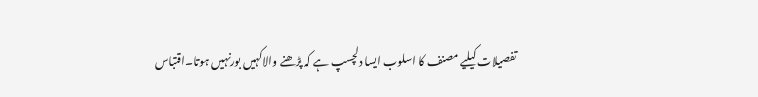تفصیلات کیلیے مصنف کا اسلوب ایسا دلچسپ ہے کہ پڑھنے والاکہیں بورنہیں ہوتا۔اقتباس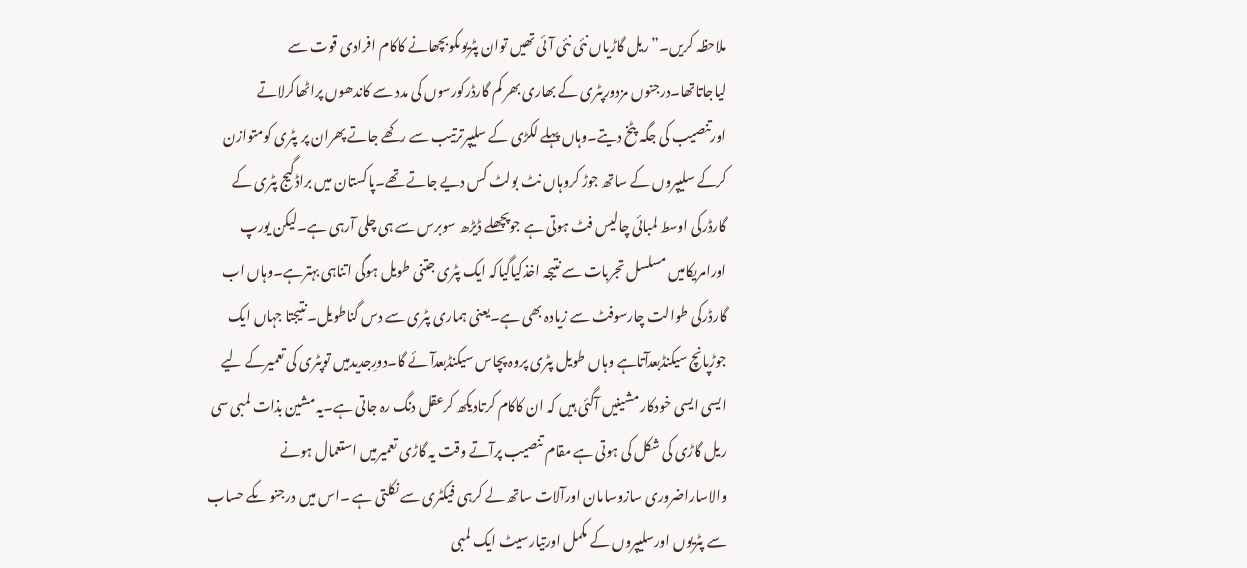ملاحظہ کریں۔”ریل گاڑیاں نئی نئی آئی تھیں توان پٹریوںکوبچھانے کاکام افرادی قوت سے لیاجاتاتھا۔درجنوں مزدورپٹری کے بھاری بھر کم گارڈرکورسوں کی مدد سے کاندھوں پراٹھاکرلاتے اورتنصیب کی جگہ پٹخ دیتے۔وہاں پہلے لکڑی کے سلیپرترتیب سے رکھے جاتے پھران پر پٹری کومتوازن کرکے سلیپروں کے ساتھ جوڑ کروہاں نٹ بولٹ کس دیے جاتے تھے۔پاکستان میں براڈگیج پٹری کے گارڈرکی اوسط لمبائی چالیس فٹ ہوتی ہے جوپچھلے ڈیڑھ سوبرس سے ہی چلی آرہی ہے۔لیکن یورپ اورامریکامیں مسلسل تجربات سے نتیجہ اخذکیاگیاکہ ایک پٹری جتنی طویل ہوگی اتناہی بہترہے۔وہاں اب گارڈرکی طوالت چارسوفٹ سے زیادہ بھی ہے۔یعنی ہماری پٹری سے دس گناطویل۔نتیجتا جہاں ایک جوڑپانچ سیکنڈبعدآتاہے وہاں طویل پٹری پروہ پچاس سیکنڈبعدآئے گا۔دورِجدیدمیں توپٹری کی تعمیرکے لیے ایسی ایسی خودکار مشینیں آگئی ہیں کہ ان کاکام کرتادیکھ کرعقل دنگ رہ جاتی ہے۔یہ مشین بذات لمبی سی ریل گاڑی کی شکل کی ہوتی ہے مقام تنصیب پرآتے وقت یہ گاڑی تعمیرمیں استعمال ہونے والاساراضروری سازوسامان اورآلات ساتھ لے کرہی فیکٹری سے نکلتی ہے ۔اس میں درجنو ںکے حساب سے پٹریوں اورسلیپروں کے مکمل اورتیارسیٹ ایک لمبی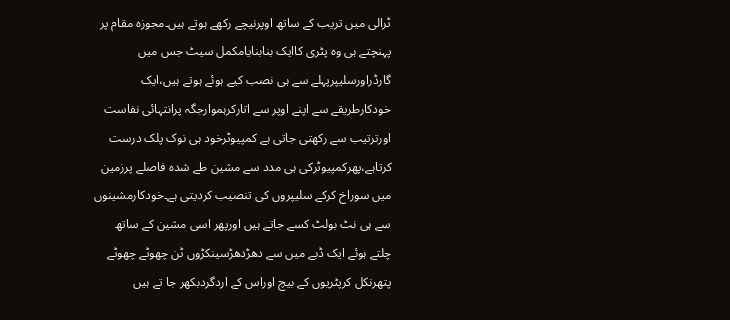ٹرالی میں تریب کے ساتھ اوپرنیچے رکھے ہوتے ہیں۔مجوزہ مقام پر پہنچتے ہی وہ پٹری کاایک بنابنایامکمل سیٹ جس میں گارڈراورسلیپرپہلے سے ہی نصب کیے ہوئے ہوتے ہیں،ایک خودکارطریقے سے اپنے اوپر سے اتارکرہموارجگہ پرانتہائی نفاست اورترتیب سے رکھتی جاتی ہے کمپیوٹرخود ہی نوک پلک درست کرتاہے،پھرکمپیوٹرکی ہی مدد سے مشین طے شدہ فاصلے پرزمین میں سوراخ کرکے سلیپروں کی تنصیب کردیتی ہے۔خودکارمشینوں سے ہی نٹ بولٹ کسے جاتے ہیں اورپھر اسی مشین کے ساتھ چلتے ہوئے ایک ڈبے میں سے دھڑدھڑسینکڑوں ٹن چھوٹے چھوٹے پتھرنکل کرپٹریوں کے بیچ اوراس کے اردگردبکھر جا تے ہیں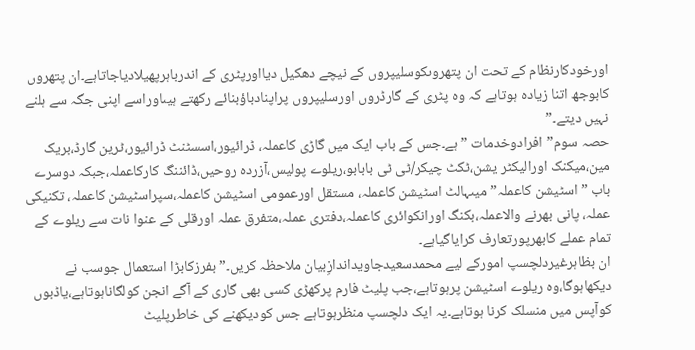اورخودکارنظام کے تحت ان پتھروںکوسلیپروں کے نیچے دھکیل دیااورپٹری کے اندرباہرپھیلادیاجاتاہے۔ان پتھروں کابوجھ اتنا زیادہ ہوتاہے کہ وہ پٹری کے گارڈروں اورسلیپروں پراپنادباؤبنائے رکھتے ہیںاوراسے اپنی جگہ سے ہلنے نہیں دیتے۔”
حصہ سوم”افرادوخدمات ” ہے۔جس کے باب ایک میں گاڑی کاعملہ، ڈرائیور،اسسٹنٹ ڈرائیور،ٹرین گارڈ،بریک مین،میکنک اورالیکٹر یشن،ٹکٹ چیکر/ٹی ٹی بابابو،ریلوے پولیس،آزردہ روحیں،ڈائننگ کارکاعملہ،جبکہ دوسرے باب ”اسٹیشن کاعملہ” میںہالٹ اسٹیشن کاعملہ، مستقل اورعمومی اسٹیشن کاعملہ،سپراسٹیشن کاعملہ، تکنیکی عملہ، پانی بھرنے والاعملہ،بکنگ اورانکوائری کاعملہ،دفتری عملہ،متفرق عملہ اورقلی کے عنوا نات سے ریلوے کے تمام عملے کابھرپورتعارف کرایاگیاہے۔
ان بظاہرغیردلچسپ امورکے لیے محمدسعیدجاویداندازِبیان ملاحظہ کریں۔” بفرزکابڑا استعمال جوسب نے دیکھاہوگا،وہ ریلوے اسٹیشن پرہوتاہے،جب پلیٹ فارم پرکھڑی کسی بھی گاری کے آگے انجن کولگاناہوتاہے،یاڈبوں کوآپس میں منسلک کرنا ہوتاہے۔یہ ایک دلچسپ منظرہوتاہے جس کودیکھنے کی خاطرپلیٹ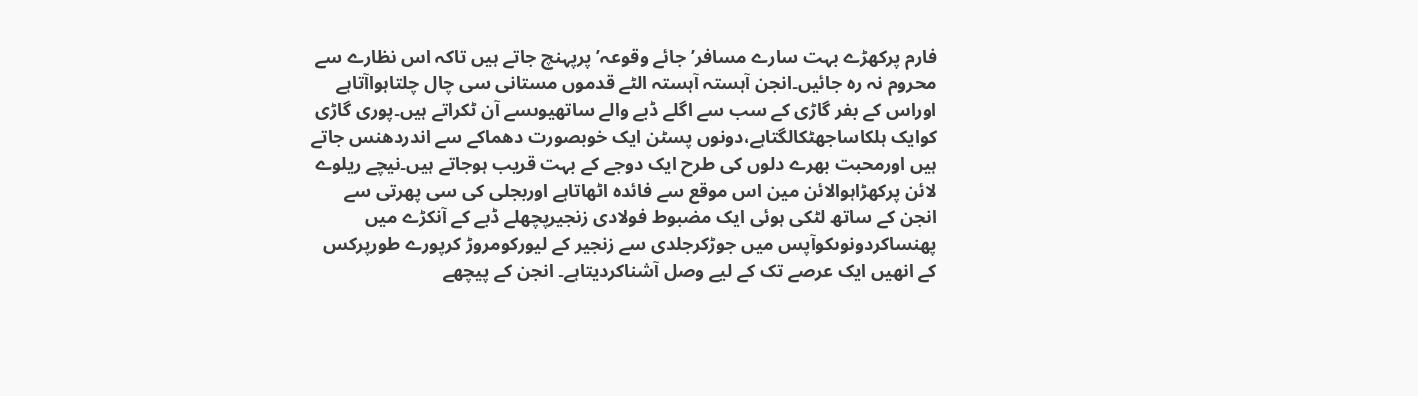فارم پرکھڑے بہت سارے مسافر’جائے وقوعہ’ پرپہنچ جاتے ہیں تاکہ اس نظارے سے محروم نہ رہ جائیں۔انجن آہستہ آہستہ الٹے قدموں مستانی سی چال چلتاہواآتاہے اوراس کے بفر گاڑی کے سب سے اگلے ڈبے والے ساتھیوںسے آن ٹکراتے ہیں۔پوری گاڑی کوایک ہلکاساجھٹکالگتاہے،دونوں پسٹن ایک خوبصورت دھماکے سے اندردھنس جاتے ہیں اورمحبت بھرے دلوں کی طرح ایک دوجے کے بہت قریب ہوجاتے ہیں۔نیچے ریلوے لائن پرکھڑاہوالائن مین اس موقع سے فائدہ اٹھاتاہے اوربجلی کی سی پھرتی سے انجن کے ساتھ لٹکی ہوئی ایک مضبوط فولادی زنجیرپچھلے ڈبے کے آنکڑے میں پھنساکردونوںکوآپس میں جوڑکرجلدی سے زنجیر کے لیورکومروڑ کرپورے طورپرکس کے انھیں ایک عرصے تک کے لیے وصل آشناکردیتاہے۔ انجن کے پیچھے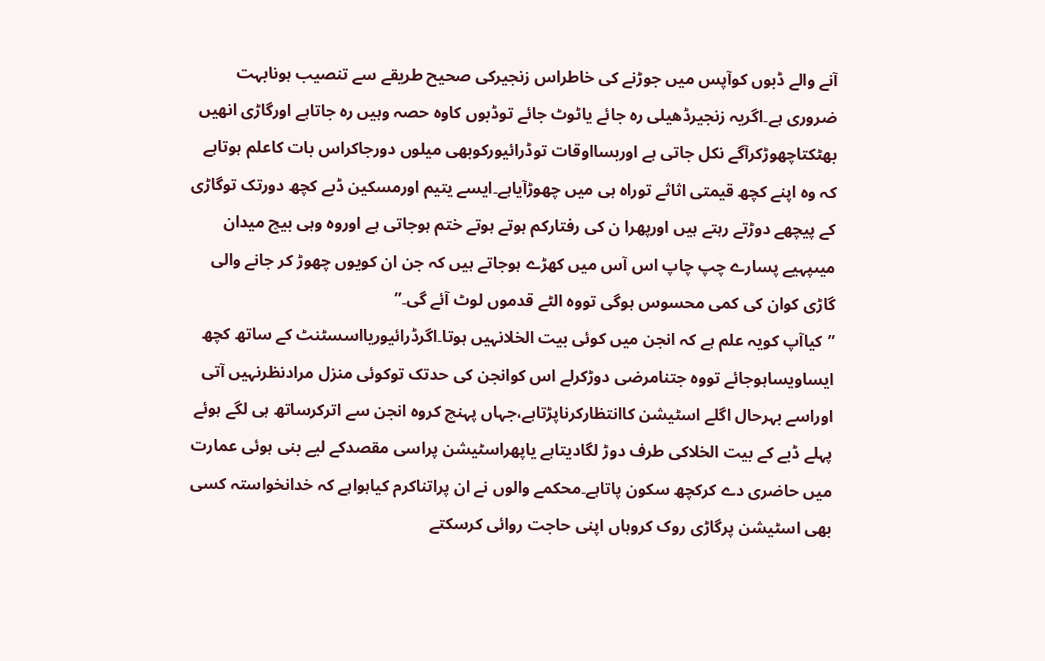آنے والے ڈبوں کوآپس میں جوڑنے کی خاطراس زنجیرکی صحیح طریقے سے تنصیب ہونابہت ضروری ہے۔اگریہ زنجیرڈھیلی رہ جائے یاٹوٹ جائے توڈبوں کاوہ حصہ وہیں رہ جاتاہے اورگاڑی انھیں بھٹکتاچھوڑکرآگے نکل جاتی ہے اوربسااوقات توڈرائیورکوبھی میلوں دورجاکراس بات کاعلم ہوتاہے کہ وہ اپنے کچھ قیمتی اثاثے توراہ ہی میں چھوڑآیاہے۔ایسے یتیم اورمسکین ڈبے کچھ دورتک توگاڑی کے پیچھے دوڑتے رہتے ہیں اورپھرا ن کی رفتارکم ہوتے ہوتے ختم ہوجاتی ہے اوروہ وہی بیچ میدان میںپہیے پسارے چپ چاپ اس آس میں کھڑے ہوجاتے ہیں کہ جن ان کویوں چھوڑ کر جانے والی گاڑی کوان کی کمی محسوس ہوگی تووہ الٹے قدموں لوٹ آئے گی۔”
”کیاآپ کویہ علم ہے کہ انجن میں کوئی بیت الخلانہیں ہوتا۔اگرڈرائیوریااسسٹنٹ کے ساتھ کچھ ایساویساہوجائے تووہ جتنامرضی دوڑکرلے اس کوانجن کی حدتک توکوئی منزل مرادنظرنہیں آتی اوراسے بہرحال اگلے اسٹیشن کاانتظارکرناپڑتاہے،جہاں پہنچ کروہ انجن سے اترکرساتھ ہی لگے ہوئے پہلے ڈبے کے بیت الخلاکی طرف دوڑ لگادیتاہے یاپھراسٹیشن پراسی مقصدکے لیے بنی ہوئی عمارت میں حاضری دے کرکچھ سکون پاتاہے۔محکمے والوں نے ان پراتناکرم کیاہواہے کہ خدانخواستہ کسی بھی اسٹیشن پرگاڑی روک کروہاں اپنی حاجت روائی کرسکتے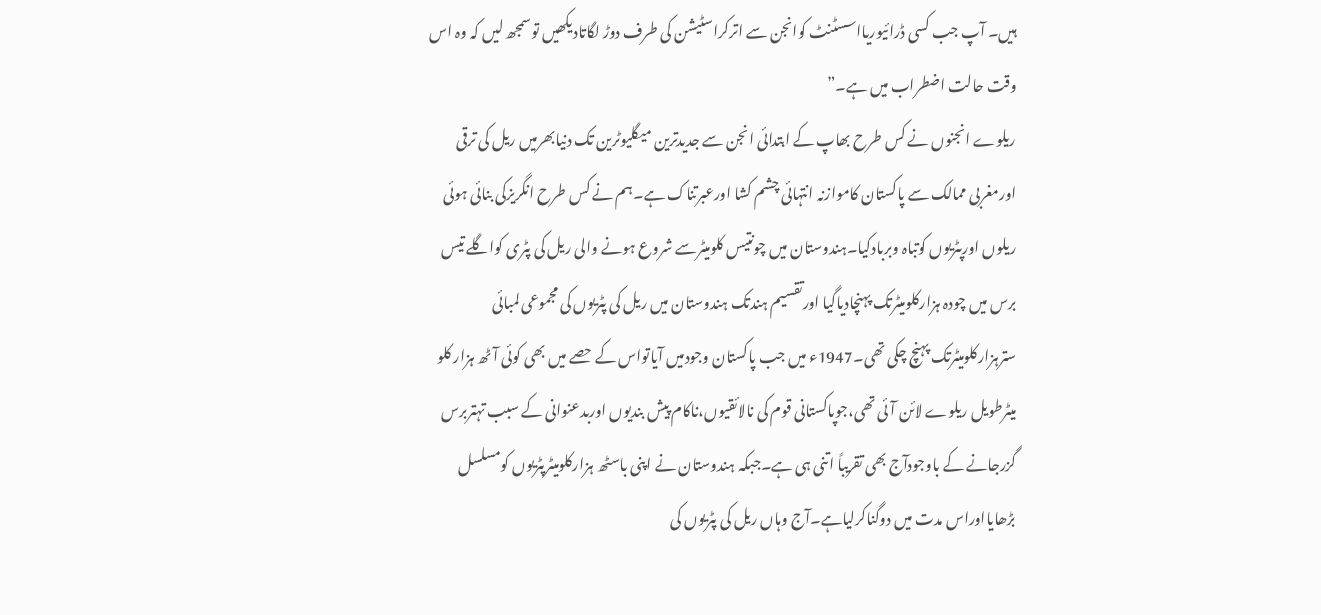ہیں۔ آپ جب کسی ڈرائیوریااسسٹنٹ کوانجن سے اترکراسٹیشن کی طرف دوڑ لگاتادیکھیں توسمجھ لیں کہ وہ اس وقت حالت اضطراب میں ہے۔”
ریلوے انجنوں نے کس طرح بھاپ کے ابتدائی انجن سے جدیدترین میگلیوٹرین تک دنیابھرمیں ریل کی ترقی اورمغربی ممالک سے پاکستان کاموازنہ انتہائی چشم کشا اورعبرتناک ہے۔ہم نے کس طرح انگریزکی بنائی ہوئی ریلوں اورپٹریوں کوتباہ وبربادکیا۔ہندوستان میں چونتیس کلومیٹرسے شروع ہونے والی ریل کی پٹری کواگلے تیس برس میں چودہ ہزارکلومیٹرتک پہنچادیاگیا اورتقسیم ہندتک ہندوستان میں ریل کی پٹریوں کی مجموعی لمبائی سترہزارکلومیٹرتک پہنچ چکی تھی۔1947ء میں جب پاکستان وجودمیں آیاتواس کے حصے میں بھی کوئی آٹھ ہزار کلو میٹرطویل ریلوے لائن آئی تھی،جوپاکستانی قوم کی نالائقیوں،ناکام پیش بندیوں اوربدعنوانی کے سبب تہتربرس گزرجانے کے باوجودآج بھی تقریباً اتنی ہی ہے۔جبکہ ہندوستان نے اپنی باسٹھ ہزارکلومیٹرپٹریوں کومسلسل بڑھایااوراس مدت میں دوگناکرلیاہے۔آج وہاں ریل کی پٹریوں کی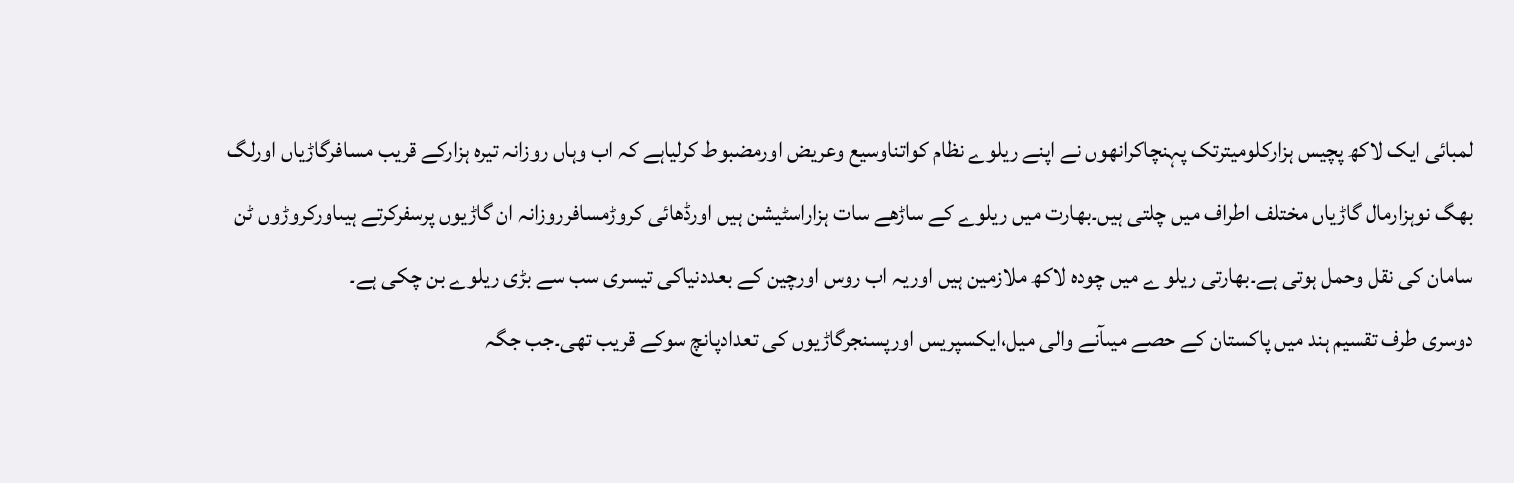لمبائی ایک لاکھ پچیس ہزارکلومیترتک پہنچاکرانھوں نے اپنے ریلوے نظام کواتناوسیع وعریض اورمضبوط کرلیاہے کہ اب وہاں روزانہ تیرہ ہزارکے قریب مسافرگاڑیاں اورلگ بھگ نوہزارمال گاڑیاں مختلف اطراف میں چلتی ہیں۔بھارت میں ریلوے کے ساڑھے سات ہزاراسٹیشن ہیں اورڈھائی کروڑمسافرروزانہ ان گاڑیوں پرسفرکرتے ہیںاورکروڑوں ٹن سامان کی نقل وحمل ہوتی ہے۔بھارتی ریلو ے میں چودہ لاکھ ملازمین ہیں اوریہ اب روس اورچین کے بعددنیاکی تیسری سب سے بڑی ریلوے بن چکی ہے۔
دوسری طرف تقسیم ہند میں پاکستان کے حصے میںآنے والی میل،ایکسپریس اورپسنجرگاڑیوں کی تعدادپانچ سوکے قریب تھی۔جب جگہ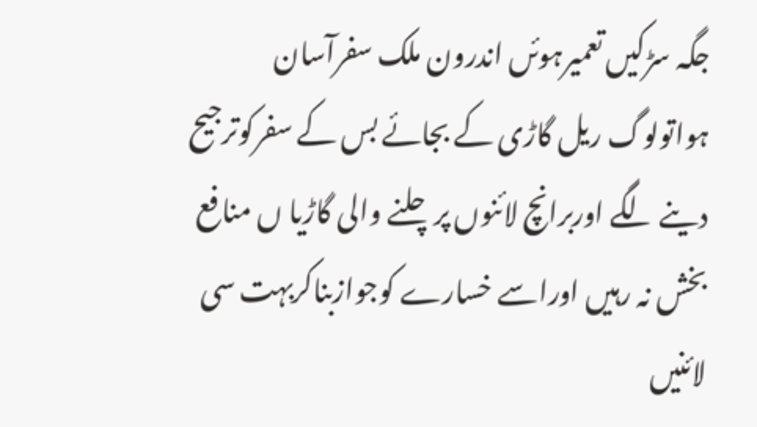جگہ سڑکیں تعمیرہوئں اندرون ملک سفرآسان ہواتولوگ ریل گاڑی کے بجائے بس کے سفرکوترجیح دینے لگے اوربرانچ لائنوں پرچلنے والی گاڑیا ں منافع بخش نہ رہیں اوراسے خسارے کوجوازبناکربہت سی لائنیں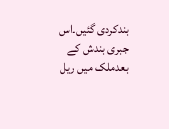بندکردی گئیں۔اس جبری بندش کے بعدملک میں ریل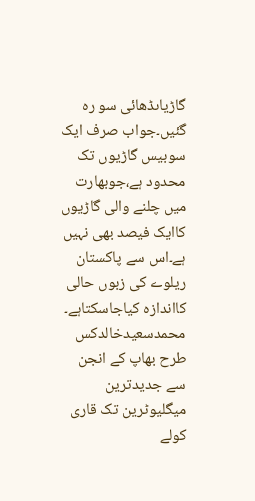گاڑیاںڈھائی سو رہ گئیں۔جواب صرف ایک سوبیس گاڑیوں تک محدود ہے،جوبھارت میں چلنے والی گاڑیوں کاایک فیصد بھی نہیں ہے۔اس سے پاکستان ریلوے کی زبوں حالی کااندازہ کیاجاسکتاہے۔
محمدسعیدخالدکس طرح بھاپ کے انجن سے جدیدترین میگلیوٹرین تک قاری کولے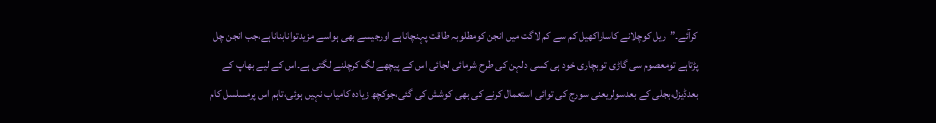کرآئے۔”ریل کوچلانے کاساراکھیل کم سے کم لاگت میں انجن کومطلوبہ طاقت پہنچاناہے اورجیسے بھی ہواسے مزیدتوانابناناہے،جب انجن چل پڑتاہے تومعصوم سی گاڑی توبچاری خود ہی کسی دلہن کی طرح شرمائی لجائی اس کے پیچھے لگ کرچلنے لگتی ہے۔اس کے لیے بھاپ کے بعدڈیزل،بجلی کے بعدسولریعنی سورج کی توائی استعمال کرنے کی بھی کوشش کی گئی،جوکچھ زیادہ کامیاب نہیں ہوئی،تاہم اس پرمسلسل کام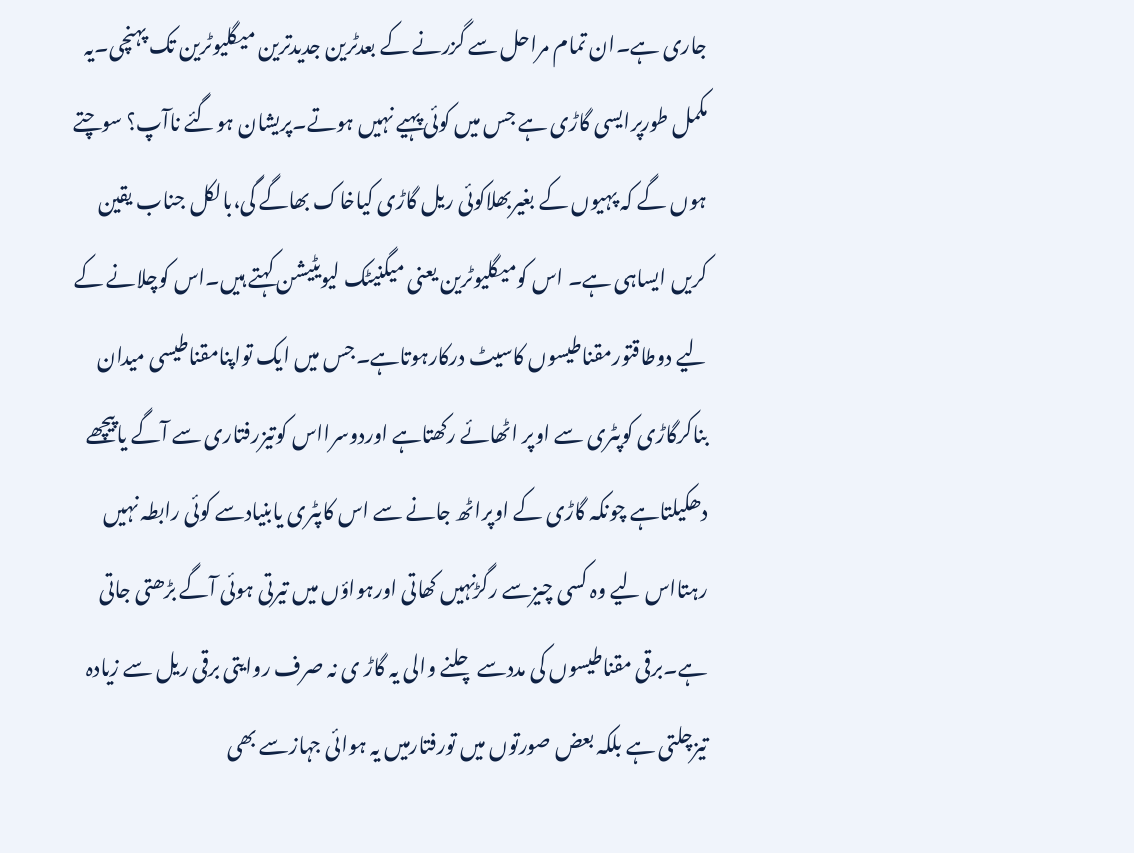جاری ہے۔ان تمام مراحل سے گزرنے کے بعدٹرین جدیدترین میگلیوٹرین تک پہنچی۔یہ مکمل طورپرایسی گاڑی ہے جس میں کوئی پہیے نہیں ہوتے۔پریشان ہوگئے ناآپ؟ سوچتے ہوں گے کہ پہیوں کے بغیربھلاکوئی ریل گاڑی کیاخاک بھاگے گی،بالکل جناب یقین کریں ایساہی ہے۔ اس کومیگلیوٹرین یعنی میگنیٹک لیویٹیشن کہتے ہیں۔اس کوچلانے کے لیے دوطاقتورمقناطیسوں کاسیٹ درکارہوتاہے۔جس میں ایک تواپنامقناطیسی میدان بناکرگاڑی کوپٹری سے اوپر اٹھائے رکھتاہے اوردوسرااس کوتیزرفتاری سے آگے یاپیچھے دھکیلتاہے چونکہ گاڑی کے اوپراٹھ جانے سے اس کاپٹری یابنیادسے کوئی رابطہ نہیں رہتااس لیے وہ کسی چیزسے رگڑنہیں کھاتی اورہواؤں میں تیرتی ہوئی آگے بڑھتی جاتی ہے۔برقی مقناطیسوں کی مددسے چلنے والی یہ گاڑ ی نہ صرف روایتی برقی ریل سے زیادہ تیزچلتی ہے بلکہ بعض صورتوں میں تورفتارمیں یہ ہوائی جہازسے بھی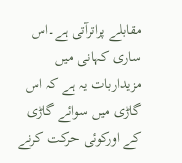مقابلے پراترآتی ہے۔اس ساری کہانی میں مزیداربات یہ ہے کہ اس گاڑی میں سوائے گاڑی کے اورکوئی حرکت کرنے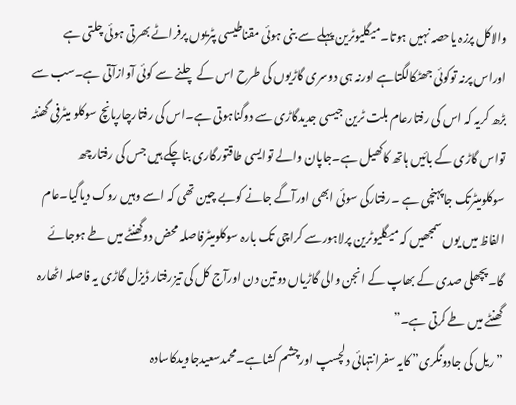والاکل پرزہ یاحصہ نہیں ہوتا۔میگلیوٹرین پہلے سے بنی ہوئی مقناطیسی پٹریوں پرفراٹے بھرتی ہوئی چلتی ہے اوراس پرنہ توکوئی جھٹکالگتاہے اورنہ ہی دوسری گاڑیوں کی طرح اس کے چلنے سے کوئی آوازآتی ہے۔سب سے بڑھ کریہ کہ اس کی رفتارعام بلت ٹرین جیسی جدیدگاڑی سے دوگناہوتی ہے۔اس کی رفتارچارپانچ سوکلو میٹرفی گھنٹہ تواس گاڑی کے بائیں ہاتھ کاکھیل ہے۔جاپان والے توایسی طاقتورگاری بناچکے ہیں جس کی رفتارچھ سوکلومیٹرتک جاپہنچی ہے ۔رفتارکی سوئی ابھی اورآگے جانے کوبے چین تھی کہ اسے وہیں روک دیاگیا۔عام الفاظ میں یوں سمجھیں کہ میگلیوٹرین پرلاہورسے کراچی تک بارہ سوکلومیٹرفاصلہ محض دوگھنٹے میں طے ہوجائے گا۔پچھلی صدی کے بھاپ کے انجن والی گاڑیاں دوتین دن اورآج کل کی تیزرفتار ڈیزل گاڑی یہ فاصلہ اٹھارہ گھنٹے میں طے کرتی ہے۔”
”ریل کی جادونگری” کایہ سفرانتہائی دلچسپ اورچشم کشاہے۔محمدسعیدجاویدکاسادہ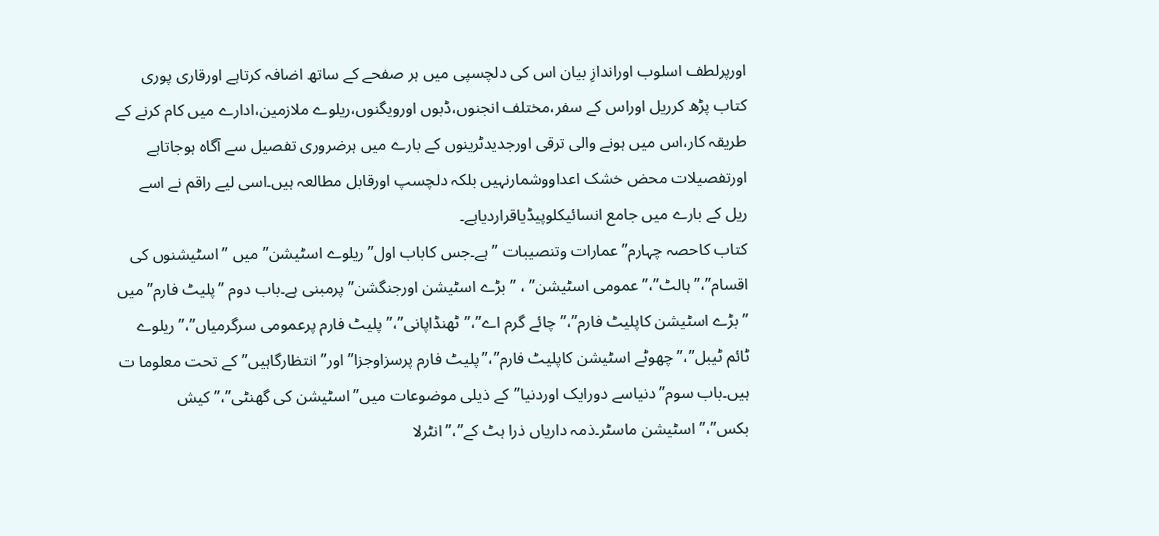اورپرلطف اسلوب اوراندازِ بیان اس کی دلچسپی میں ہر صفحے کے ساتھ اضافہ کرتاہے اورقاری پوری کتاب پڑھ کرریل اوراس کے سفر،مختلف انجنوں،ڈبوں اورویگنوں،ریلوے ملازمین،ادارے میں کام کرنے کے طریقہ کار،اس میں ہونے والی ترقی اورجدیدٹرینوں کے بارے میں ہرضروری تفصیل سے آگاہ ہوجاتاہے اورتفصیلات محض خشک اعداووشمارنہیں بلکہ دلچسپ اورقابل مطالعہ ہیں۔اسی لیے راقم نے اسے ریل کے بارے میں جامع انسائیکلوپیڈیاقراردیاہے۔
کتاب کاحصہ چہارم”عمارات وتنصیبات ” ہے۔جس کاباب اول”ریلوے اسٹیشن” میں ”اسٹیشنوں کی اقسام”،”ہالٹ”،”عمومی اسٹیشن” ، ”بڑے اسٹیشن اورجنگشن”پرمبنی ہے۔باب دوم ”پلیٹ فارم” میں ”بڑے اسٹیشن کاپلیٹ فارم”،”چائے گرم اے”،”ٹھنڈاپانی”،” پلیٹ فارم پرعمومی سرگرمیاں”،”ریلوے ٹائم ٹیبل”،”چھوٹے اسٹیشن کاپلیٹ فارم”،”پلیٹ فارم پرسزاوجزا” اور”انتظارگاہیں”کے تحت معلوما ت ہیں۔باب سوم”دنیاسے دورایک اوردنیا”کے ذیلی موضوعات میں”اسٹیشن کی گھنٹی”،” کیش بکس”،”اسٹیشن ماسٹر۔ذمہ داریاں ذرا ہٹ کے”،”انٹرلا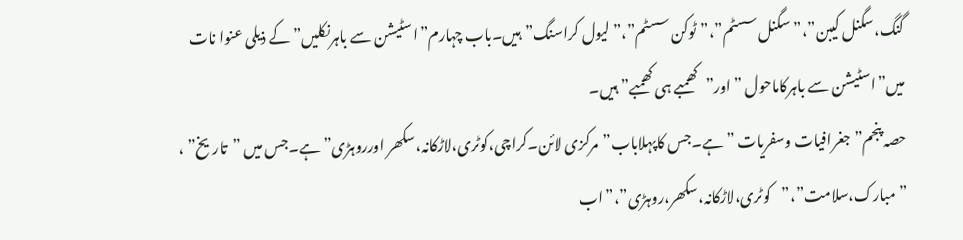گنگ،سگنل کیبن”،” سگنل سسٹم”،”ٹوکن سسٹم”،” لیول کراسنگ”ہیں۔باب چہارم”اسٹیشن سے باہرنکلیں” کے ذیلی عنوا نات میں”اسٹیشن سے باہرکاماحول ” اور”کھمبے ہی کھمبے” ہیں۔
حصہ پنجم”جغرافیات وسفریات ” ہے۔جس کاپہلاباب”مرکزی لائن۔کراچی،کوٹری،لاڑکانہ،سکھر اورروہڑی” ہے۔جس میں ”تاریخ” ، ”مبارک،سلامت”،”کوٹری،لاڑکانہ،سکھر،روہڑی”،”اب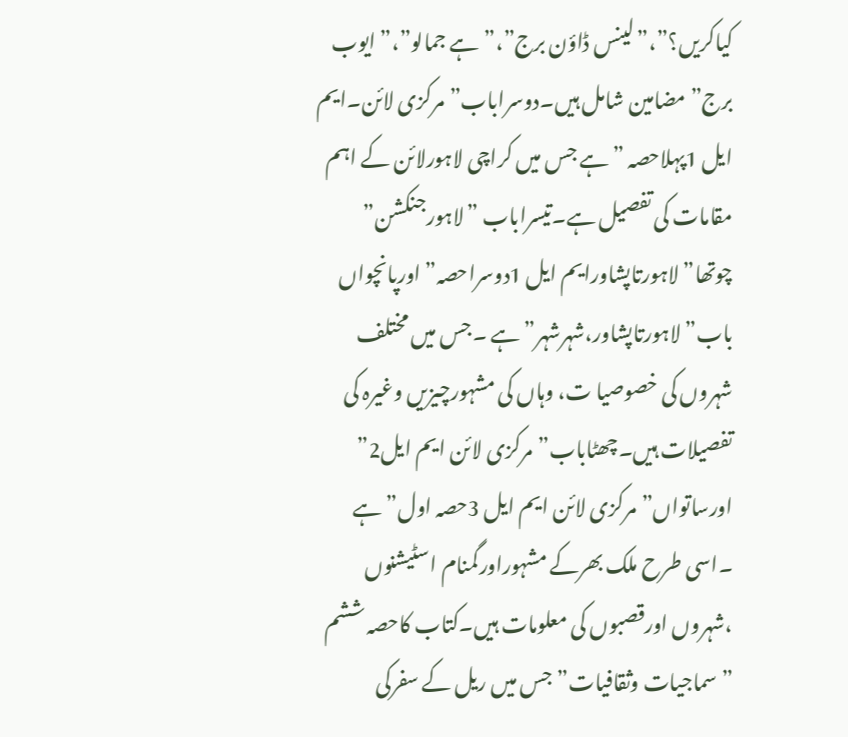کیاکریں؟”،”لینس ڈاؤن برج”،”ہے جمالو”،” ایوب برج” مضامین شامل ہیں۔دوسراباب”مرکزی لائن۔ایم ایل 1پہلاحصہ ” ہے جس میں کراچی لاہورلائن کے اہم مقامات کی تفصیل ہے۔تیسراباب ”لاہورجنکشن” چوتھا”لاہورتاپشاورایم ایل 1دوسراحصہ” اورپانچواں باب”لاہورتاپشاور،شہرشہر” ہے ۔جس میں مختلف شہروں کی خصوصیا ت، وہاں کی مشہورچیزیں وغیرہ کی تفصیلات ہیں۔چھٹاباب”مرکزی لائن ایم ایل2” اورساتواں”مرکزی لائن ایم ایل 3حصہ اول” ہے ۔اسی طرح ملک بھرکے مشہوراورگمنام اسٹیشنوں ،شہروں اورقصبوں کی معلومات ہیں۔کتاب کاحصہ ششم ”سماجیات وثقافیات” جس میں ریل کے سفرکی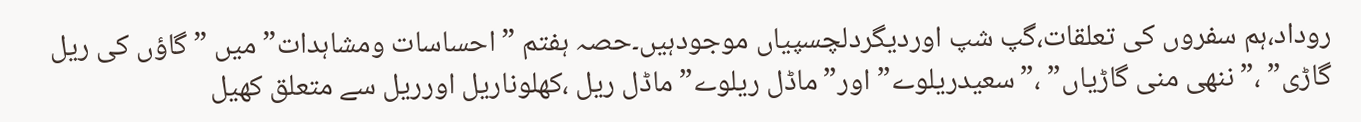روداد،ہم سفروں کی تعلقات،گپ شپ اوردیگردلچسپیاں موجودہیں۔حصہ ہفتم ”احساسات ومشاہدات” میں ”گاؤں کی ریل گاڑی” ،”ننھی منی گاڑیاں” ،”سعیدریلوے” اور”ماڈل ریلوے”ماڈل ریل ،کھلوناریل اورریل سے متعلق کھیل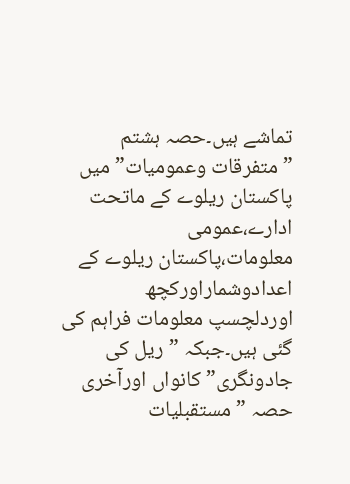تماشے ہیں۔حصہ ہشتم ”متفرقات وعمومیات” میں پاکستان ریلوے کے ماتحت ادارے،عمومی معلومات،پاکستان ریلوے کے اعدادوشماراورکچھ اوردلچسپ معلومات فراہم کی گئی ہیں۔جبکہ ”ریل کی جادونگری” کانواں اورآخری حصہ ”مستقبلیات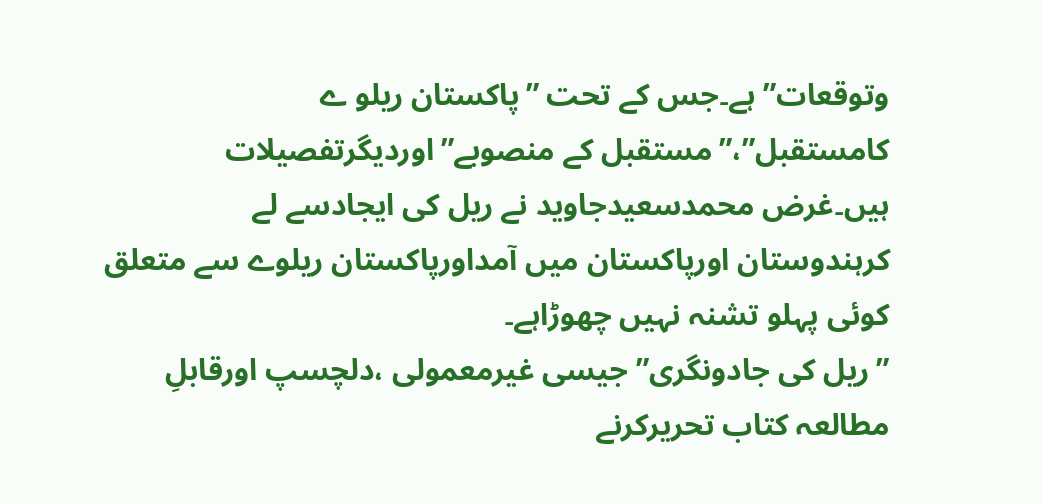وتوقعات” ہے۔جس کے تحت ”پاکستان ریلو ے کامستقبل”،”مستقبل کے منصوبے”اوردیگرتفصیلات ہیں۔غرض محمدسعیدجاوید نے ریل کی ایجادسے لے کرہندوستان اورپاکستان میں آمداورپاکستان ریلوے سے متعلق کوئی پہلو تشنہ نہیں چھوڑاہے۔
”ریل کی جادونگری” جیسی غیرمعمولی ،دلچسپ اورقابلِ مطالعہ کتاب تحریرکرنے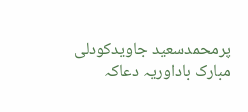پرمحمدسعید جاویدکودلی مبارک باداوریہ دعاکہ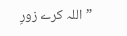”اللہ کرے زورِ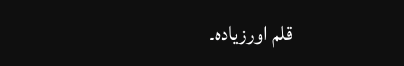قلم اورزیادہ۔